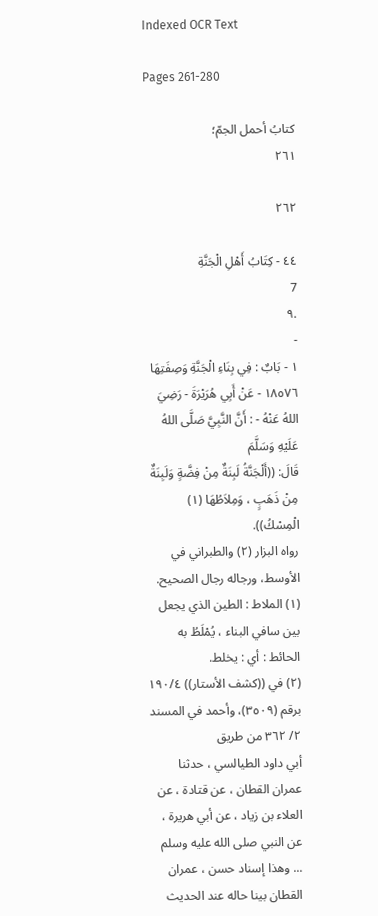Indexed OCR Text

Pages 261-280

كتابُ أحمل الجمّ؛
٢٦١

٢٦٢

٤٤ - كِتَابُ أَهْلِ الْجَنَّةِ
7
.٩
-
١ - بَابٌ : فِي بِنَاءِ الْجَنَّةِ وَصِفَتِهَا
١٨٥٧٦ - عَنْ أَبِي هُرَيْرَةَ - رَضِيَ اللهُ عَنْهُ - : أَنَّ النَّبِيَّ صَلَّى اللهُ عَلَيْهِ وَسَلَّمَ
قَالَ: ((أَلْجَنَّةُ لَبِنَةٌ مِنْ فِضَّةٍ وَلَبِنَةٌ مِنْ ذَهَبٍ ، وَمِلاَطُهَا (١) الْمِسْكُ)).
رواه البزار (٢) والطبراني في الأوسط، ورجاله رجال الصحيح.
(١) الملاط : الطين الذي يجعل بين سافي البناء ، يُمْلَطُ به الحائط : أي : يخلط.
(٢) في ((كشف الأستار)) ١٩٠/٤ برقم (٣٥٠٩)، وأحمد في المسند ٢/ ٣٦٢ من طريق
أبي داود الطيالسي ، حدثنا عمران القطان ، عن قتادة ، عن العلاء بن زياد ، عن أبي هريرة ،
عن النبي صلى الله عليه وسلم ... وهذا إسناد حسن ، عمران القطان بينا حاله عند الحديث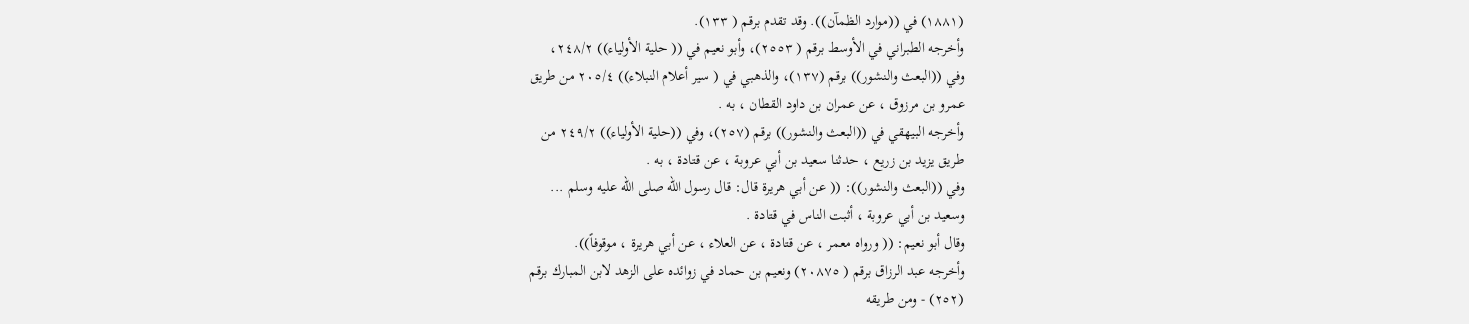(١٨٨١) في ((موارد الظمآن)). وقد تقدم برقم ( ١٣٣).
وأخرجه الطبراني في الأوسط برقم ( ٢٥٥٣)، وأبو نعيم في (( حلية الأولياء)) ٢٤٨/٢،
وفي ((البعث والنشور)) برقم (١٣٧)، والذهبي في ( سير أعلام النبلاء)) ٢٠٥/٤ من طريق
عمرو بن مرزوق ، عن عمران بن داود القطان ، به .
وأخرجه البيهقي في ((البعث والنشور)) برقم (٢٥٧)، وفي ((حلية الأولياء)) ٢٤٩/٢ من
طريق يزيد بن زريع ، حدثنا سعيد بن أبي عروبة ، عن قتادة ، به .
وفي ((البعث والنشور)): (( عن أبي هريرة قال: قال رسول الله صلى الله عليه وسلم ...
وسعيد بن أبي عروبة ، أثبت الناس في قتادة .
وقال أبو نعيم: (( ورواه معمر ، عن قتادة ، عن العلاء ، عن أبي هريرة ، موقوفاً)).
وأخرجه عبد الرزاق برقم ( ٢٠٨٧٥) ونعيم بن حماد في زوائده على الزهد لابن المبارك برقم
(٢٥٢) - ومن طريقه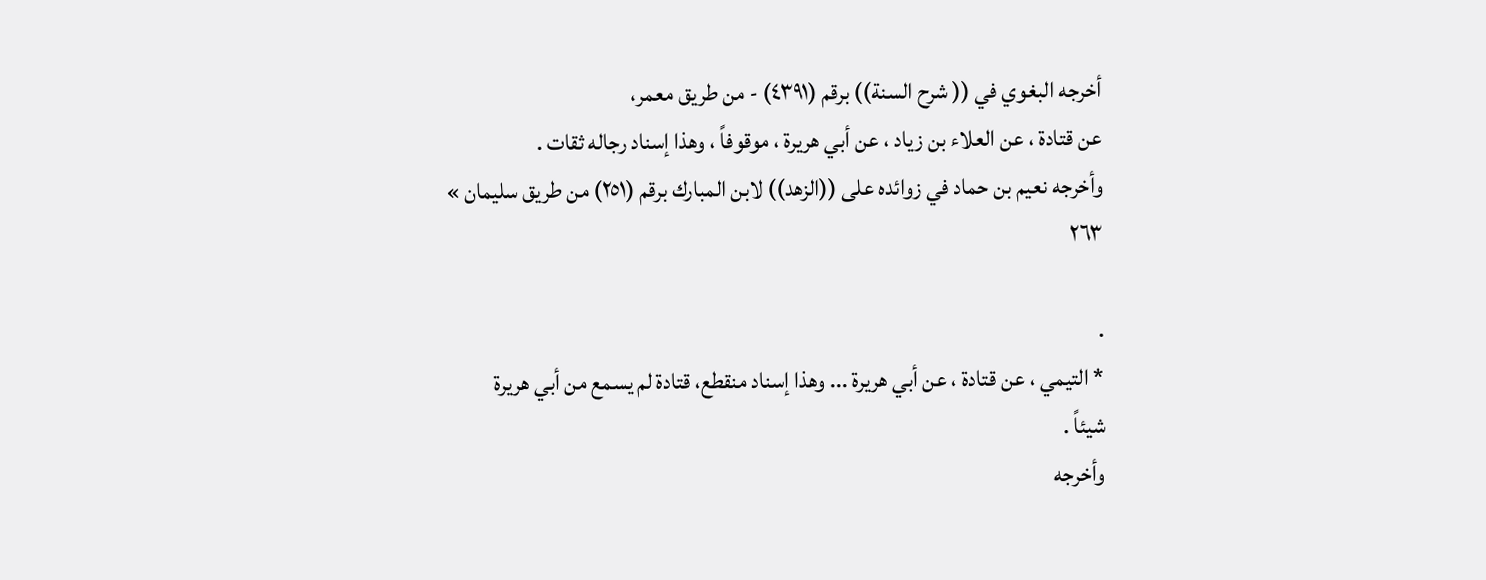أخرجه البغوي في (( شرح السنة)) برقم (٤٣٩١) - من طريق معمر،
عن قتادة ، عن العلاء بن زياد ، عن أبي هريرة ، موقوفاً ، وهذا إسناد رجاله ثقات .
وأخرجه نعيم بن حماد في زوائده على ((الزهد)) لابن المبارك برقم (٢٥١) من طريق سليمان »
٢٦٣

.
* التيمي ، عن قتادة ، عن أبي هريرة ... وهذا إسناد منقطع، قتادة لم يسمع من أبي هريرة
شيئاً .
وأخرجه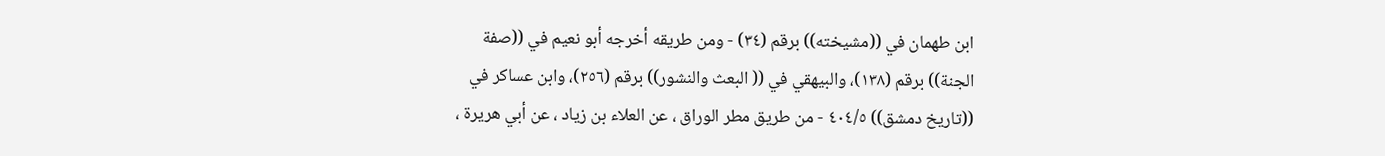ابن طهمان في ((مشيخته)) برقم (٣٤) - ومن طريقه أخرجه أبو نعيم في ((صفة
الجنة)) برقم (١٣٨)، والبيهقي في (( البعث والنشور)) برقم (٢٥٦)، وابن عساكر في
((تاريخ دمشق)) ٤٠٤/٥ - من طريق مطر الوراق ، عن العلاء بن زياد ، عن أبي هريرة ،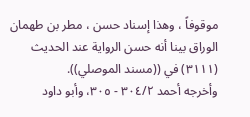موقوفاً ، وهذا إسناد حسن ، مطر بن طهمان الوراق بينا أنه حسن الرواية عند الحديث
(٣١١١) في ((مسند الموصلي)).
وأخرجه أحمد ٣٠٤/٢ - ٣٠٥، وأبو داود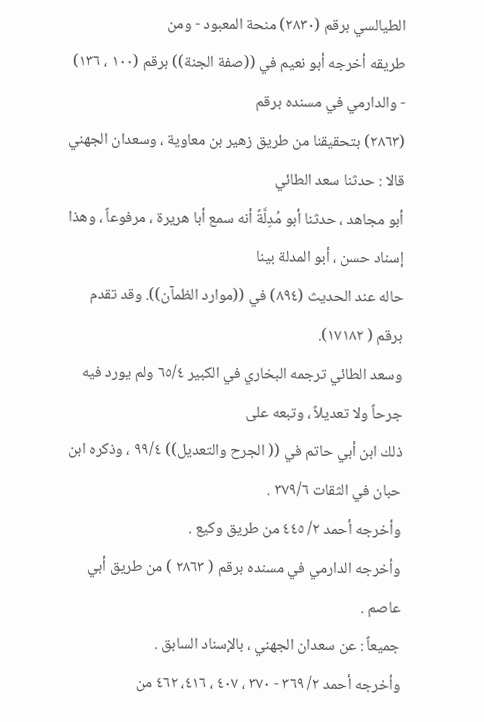الطيالسي برقم (٢٨٣٠) منحة المعبود - ومن
طريقه أخرجه أبو نعيم في ((صفة الجنة)) برقم (١٠٠ ، ١٣٦) - والدارمي في مسنده برقم
(٢٨٦٣) بتحقيقنا من طريق زهير بن معاوية ، وسعدان الجهني قالا : حدثنا سعد الطائي
أبو مجاهد ، حدثنا أبو مُدِلَّةً أنه سمع أبا هريرة ، مرفوعاً ، وهذا إسناد حسن ، أبو المدلة بينا
حاله عند الحديث (٨٩٤) في ((موارد الظمآن)). وقد تقدم برقم ( ١٧١٨٢).
وسعد الطائي ترجمه البخاري في الكبير ٦٥/٤ ولم يورد فيه جرحاً ولا تعديلاً ، وتبعه على
ذلك ابن أبي حاتم في (( الجرح والتعديل)) ٩٩/٤ ، وذكره ابن حبان في الثقات ٣٧٩/٦ .
وأخرجه أحمد ٢/ ٤٤٥ من طريق وكيع .
وأخرجه الدارمي في مسنده برقم ( ٢٨٦٣ ) من طريق أبي عاصم .
جميعاً : عن سعدان الجهني ، بالإسناد السابق .
وأخرجه أحمد ٢/ ٣٦٩ - ٣٧٠ ، ٤٠٧ ، ٤١٦، ٤٦٢ من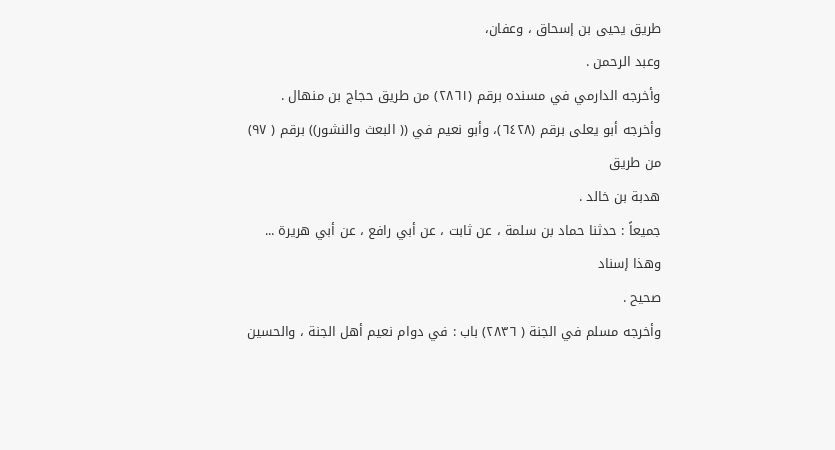طريق يحيى بن إسحاق ، وعفان،
وعبد الرحمن .
وأخرجه الدارمي في مسنده برقم (٢٨٦١) من طريق حجاج بن منهال .
وأخرجه أبو يعلى برقم (٦٤٢٨)، وأبو نعيم في (( البعث والنشور)) برقم ( ٩٧) من طريق
هدبة بن خالد .
جميعاً : حدثنا حماد بن سلمة ، عن ثابت ، عن أبي رافع ، عن أبي هريرة ... وهذا إسناد
صحيح .
وأخرجه مسلم في الجنة ( ٢٨٣٦) باب : في دوام نعيم أهل الجنة ، والحسين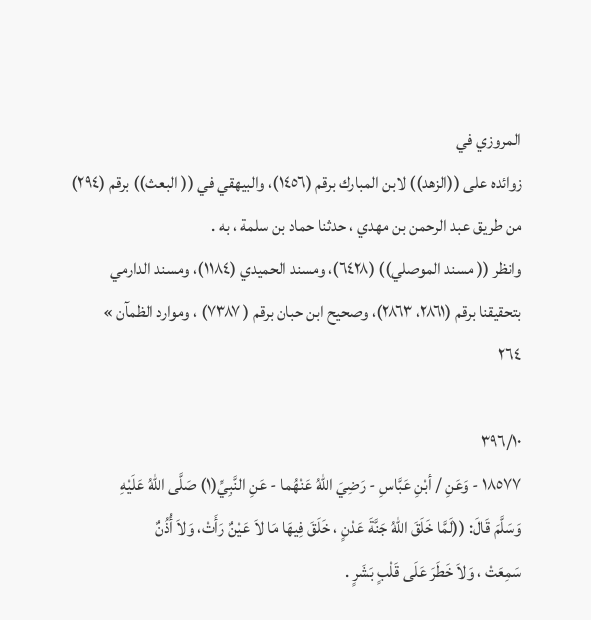المروزي في
زوائده على ((الزهد)) لابن المبارك برقم (١٤٥٦)، والبيهقي في (( البعث)) برقم (٢٩٤)
من طريق عبد الرحمن بن مهدي ، حدثنا حماد بن سلمة ، به .
وانظر (( مسند الموصلي)) (٦٤٢٨)، ومسند الحميدي (١١٨٤)، ومسند الدارمي
بتحقيقنا برقم (٢٨٦١، ٢٨٦٣)، وصحيح ابن حبان برقم ( ٧٣٨٧) ، وموارد الظمآن »
٢٦٤

٣٩٦/١٠
١٨٥٧٧ - وَعَنِ / أبْنِ عَبَّاسِ - رَضِيَ اللهُ عَنْهُما - عَنِ النَّبِيِّ(١) صَلَّى اللهُ عَلَيْهِ
وَسَلَّمَ قَالَ: ((لَمَّا خَلَقَ اللهُ جَنَّةَ عَدْنٍ ، خَلَقَ فِيهَا مَا لاَ عَيْنٌ رَأَتْ، وَلاَ أُذُنٌ
سَمِعَتْ ، وَلاَ خَطَرَ عَلَى قَلْبٍ بَشَرٍ .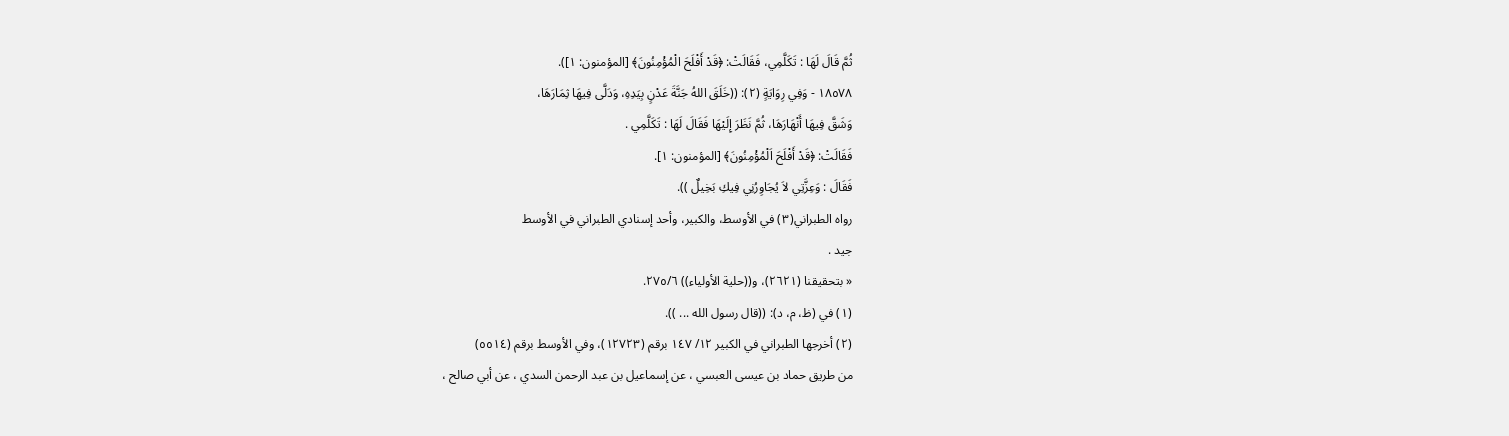ثُمَّ قَالَ لَهَا : تَكَلَّمِي، فَقَالَتْ: ﴿قَدْ أَفْلَحَ الْمُؤْمِنُونَ﴾ [المؤمنون: ١]).
١٨٥٧٨ - وَفِي رِوَايَةٍ (٢): ((خَلَقَ اللهُ جَنَّةَ عَدْنٍ بِيَدِهِ، وَدَلَّى فِيهَا ثِمَارَهَا،
وَشَقَّ فِيهَا أَنْهَارَهَا، ثُمَّ نَظَرَ إِلَيْهَا فَقَالَ لَهَا : تَكَلَّمِي .
فَقَالَتْ: ﴿قَدْ أَفْلَحَ اَلْمُؤْمِنُونَ﴾ [المؤمنون: ١].
فَقَالَ : وَعِزَّتِي لاَ يُجَاوِرُنِي فِيكِ بَخِيلٌ )).
رواه الطبراني(٣) في الأوسط، والكبير، وأحد إسنادي الطبراني في الأوسط
جيد .
« بتحقيقنا (٢٦٢١)، و((حلية الأولياء)) ٢٧٥/٦.
(١) في (ظ، م، د): ((قال رسول الله ... )).
(٢) أخرجها الطبراني في الكبير ١٢/ ١٤٧ برقم (١٢٧٢٣)، وفي الأوسط برقم (٥٥١٤)
من طريق حماد بن عيسى العبسي ، عن إسماعيل بن عبد الرحمن السدي ، عن أبي صالح ،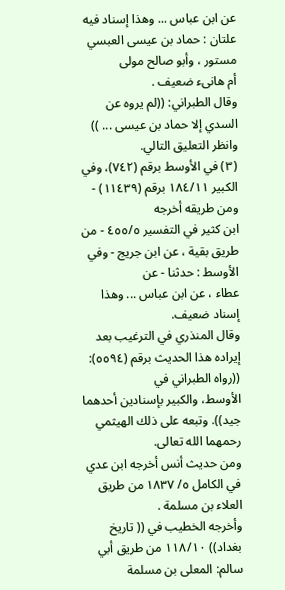عن ابن عباس ... وهذا إسناد فيه علتان : حماد بن عيسى العبسي مستور ، وأبو صالح مولى
أم هانىء ضعيف .
وقال الطبراني: ((لم يروه عن السدي إلا حماد بن عيسى ... )) وانظر التعليق التالي.
(٣) في الأوسط برقم (٧٤٢)، وفي الكبير ١٨٤/١١ برقم (١١٤٣٩) - ومن طريقه أخرجه
ابن كثير في التفسير ٤٥٥/٥ - من طريق بقية ، عن ابن جريج - وفي الأوسط : حدثنا - عن
عطاء ، عن ابن عباس ... وهذا إسناد ضعيف.
وقال المنذري في الترغيب بعد إيراده هذا الحديث برقم (٥٥٩٤): ((رواه الطبراني في
الأوسط، والكبير بإسنادين أحدهما جيد)). وتبعه على ذلك الهيثمي رحمهما الله تعالى.
ومن حديث أنس أخرجه ابن عدي في الكامل ٥/ ١٨٣٧ من طريق العلاء بن مسلمة .
وأخرجه الخطيب في (( تاريخ بغداد)) ١١٨/١٠ من طريق أبي سالم: المعلى بن مسلمة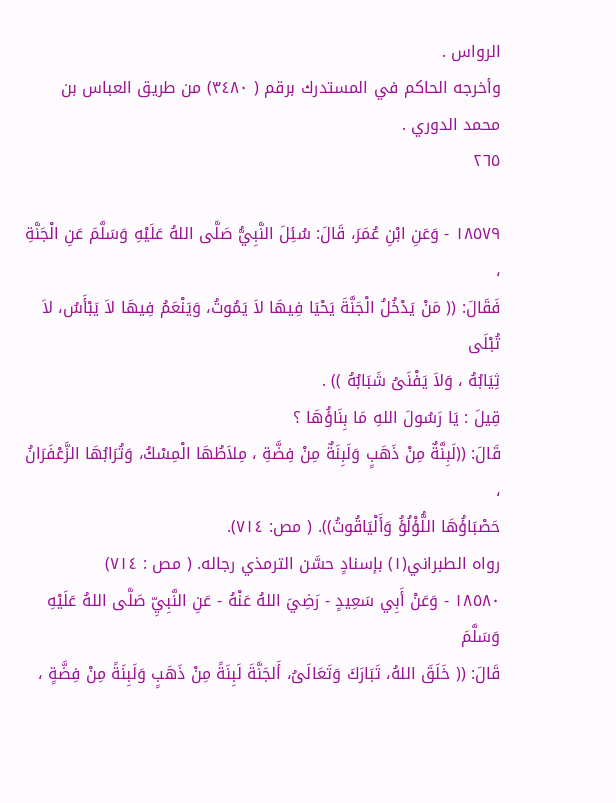الرواس .
وأخرجه الحاكم في المستدرك برقم ( ٣٤٨٠) من طريق العباس بن محمد الدوري .
٢٦٥

١٨٥٧٩ - وَعَنِ ابْنِ عُمَرَ، قَالَ: سُئِلَ النَّبِيُّ صَلَّى اللهُ عَلَيْهِ وَسَلَّمَ عَنِ الْجَنَّةِ ،
فَقَالَ: (( مَنْ يَدْخُلُ الْجَنَّةَ يَحْيَا فِيهَا لاَ يَمُوتُ، وَيَنْعَمُ فِيهَا لاَ يَبْأَسُ، لاَ تُبْلَى
ثِيَابُهُ ، وَلاَ يَفْنَىُ شَبَابُهُ )) .
قِيلَ : يَا رَسُولَ اللهِ مَا بِنَاؤُهَا ؟
قَالَ: ((لَبِنَّةٌ مِنْ ذَهَبٍ وَلَبِنَةٌ مِنْ فِضَّةِ ، مِلاَطُهَا الْمِسْكُ، وَتُرَابُهَا الزَّعْفَرَانُ ،
حَصْبَاؤُهَا اللُّؤْلُؤُ وَأَلْيَاقُوتُ)). ( مص: ٧١٤).
رواه الطبراني(١) بإسنادٍ حسَّن الترمذي رجاله. ( مص : ٧١٤)
١٨٥٨٠ - وَعَنْ أَبِي سَعِيدٍ - رَضِيَ اللهُ عَنْهُ - عَنِ النَّبِيِّ صَلَّى اللهُ عَلَيْهِ وَسَلَّمَ
قَالَ: (( خَلَقَ اللهُ، تَبَارَكَ وَتَعَالَىُ، أَلجَنَّةَ لَبِنَةً مِنْ ذَهَبٍ وَلَبِنَةً مِنْ فِضَّةٍ ،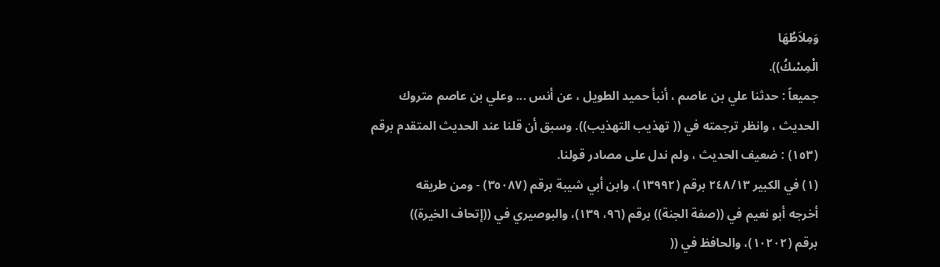وَمِلاَطُهَا
الْمِسْكُ)).
جميعاً : حدثنا علي بن عاصم ، أنبأ حميد الطويل ، عن أنس ... وعلي بن عاصم متروك
الحديث ، وانظر ترجمته في (( تهذيب التهذيب)). وسبق أن قلنا عند الحديث المتقدم برقم
(١٥٣) : ضعيف الحديث ، ولم ندل على مصادر قولنا.
(١) في الكبير ٢٤٨/١٣ برقم (١٣٩٩٢)، وابن أبي شيبة برقم (٣٥٠٨٧) - ومن طريقه
أخرجه أبو نعيم في ((صفة الجنة)) برقم (٩٦، ١٣٩)، والبوصيري في ((إتحاف الخيرة))
برقم (١٠٢٠٢)، والحافظ في ((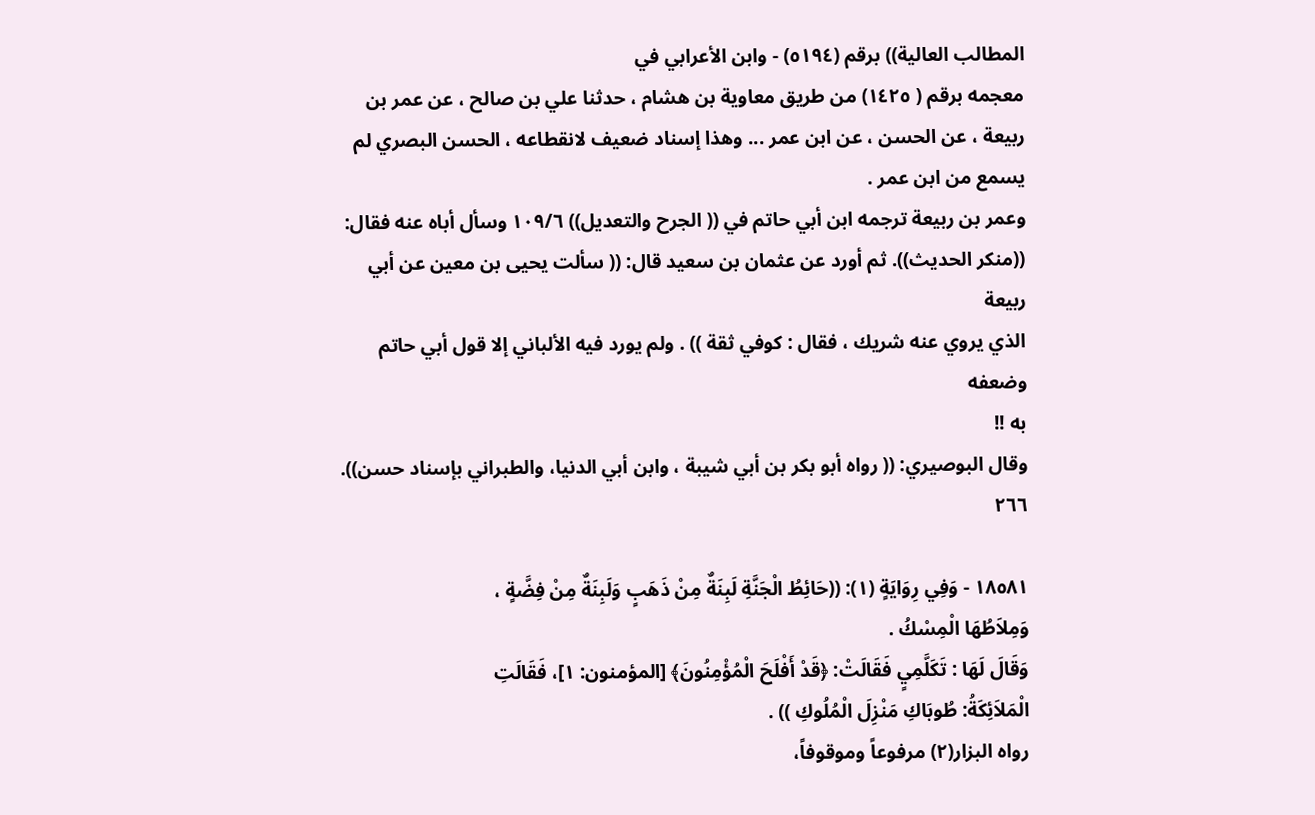المطالب العالية)) برقم (٥١٩٤) - وابن الأعرابي في
معجمه برقم ( ١٤٢٥) من طريق معاوية بن هشام ، حدثنا علي بن صالح ، عن عمر بن
ربيعة ، عن الحسن ، عن ابن عمر ... وهذا إسناد ضعيف لانقطاعه ، الحسن البصري لم
يسمع من ابن عمر .
وعمر بن ربيعة ترجمه ابن أبي حاتم في (( الجرح والتعديل)) ١٠٩/٦ وسأل أباه عنه فقال:
((منكر الحديث)). ثم أورد عن عثمان بن سعيد قال: (( سألت يحيى بن معين عن أبي ربيعة
الذي يروي عنه شريك ، فقال : كوفي ثقة )) . ولم يورد فيه الألباني إلا قول أبي حاتم وضعفه
به !!
وقال البوصيري: (( رواه أبو بكر بن أبي شيبة ، وابن أبي الدنيا، والطبراني بإسناد حسن)).
٢٦٦

١٨٥٨١ - وَفِي رِوَايَةٍ (١): ((حَائِطُ الْجَنَّةِ لَبِنَةٌ مِنْ ذَهَبٍ وَلَبِنَةٌ مِنْ فِضَّةٍ ،
وَمِلاَطُهَا الْمِسْكُ .
وَقَالَ لَهَا : تَكَلَّمِيٍ فَقَالَتْ: ﴿قَدْ أَفْلَحَ الْمُؤْمِنُونَ﴾ [المؤمنون: ١]، فَقَالَتِ
الْمَلاَئِكَةُ: طُوبَاكِ مَنْزِلَ الْمُلُوكِ )) .
رواه البزار(٢) مرفوعاً وموقوفاً،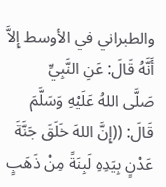والطبراني في الأوسط إِلاَّ أَنَّهُ قَالَ: عَنِ النَّبِيِّ
صَلَّى اللهُ عَلَيْهِ وَسَلَّمَ قَالَ: ((إِنَّ اللهَ خَلَقَ جَنَّةَ عَدْنٍ بِيَدِهِ لَبِنَةً مِنْ ذَهَبٍ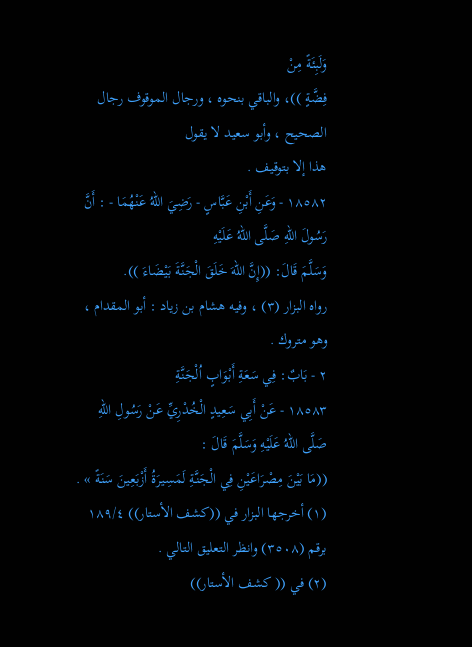وَلَبِئَةً مِنْ
فِضَّةٍ ))، والباقي بنحوه ، ورجال الموقوف رجال الصحيح ، وأبو سعيد لا يقول
هذا إلا بتوقيف .
١٨٥٨٢ - وَعَنِ أَبْنِ عَبَّاسٍ - رَضِيَ اللهُ عَنْهُمَا - : أَنَّ رَسُولَ اللهِ صَلَّى اللهُ عَلَيْهِ
وَسَلَّمَ قَالَ: ((إِنَّ اللهَ خَلَقَ الْجَنَّةَ بَيْضَاءَ )).
رواه البزار (٣) ، وفيه هشام بن زياد : أبو المقدام ، وهو متروك .
٢ - بَابٌ: فِي سَعَةِ أَبْوَابٍ اُلْجَنَّةِ
١٨٥٨٣ - عَنْ أَبِي سَعِيدٍ الْخُدْرِيِّ عَنْ رَسُولِ اللهِ صَلَّى اللهُ عَلَيْهِ وَسَلَّمَ قَالَ :
((مَا بَيْنَ مِصْرَاعَيْنِ فِي الْجَنَّةِ لَمَسِيرَةُ أَزْبَعِينَ سَنَةً » .
(١) أخرجها البزار في ((كشف الأستار)) ١٨٩/٤ برقم (٣٥٠٨) وانظر التعليق التالي .
(٢) في (( كشف الأستار))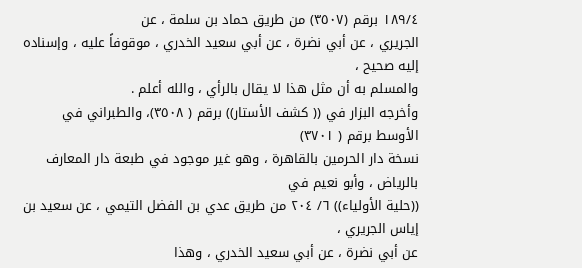١٨٩/٤ برقم (٣٥٠٧) من طريق حماد بن سلمة ، عن
الجريري ، عن أبي نضرة ، عن أبي سعيد الخدري ، موقوفاً عليه ، وإسناده إليه صحيح ،
والمسلم به أن مثل هذا لا يقال بالرأي ، والله أعلم .
وأخرجه البزار في (( كشف الأستار)) برقم ( ٣٥٠٨)، والطبراني في الأوسط برقم ( ٣٧٠١)
نسخة دار الحرمين بالقاهرة ، وهو غير موجود في طبعة دار المعارف بالرياض ، وأبو نعيم في
((حلية الأولياء)) ٦/ ٢٠٤ من طريق عدي بن الفضل التيمي ، عن سعيد بن إياس الجريري ،
عن أبي نضرة ، عن أبي سعيد الخدري ، وهذا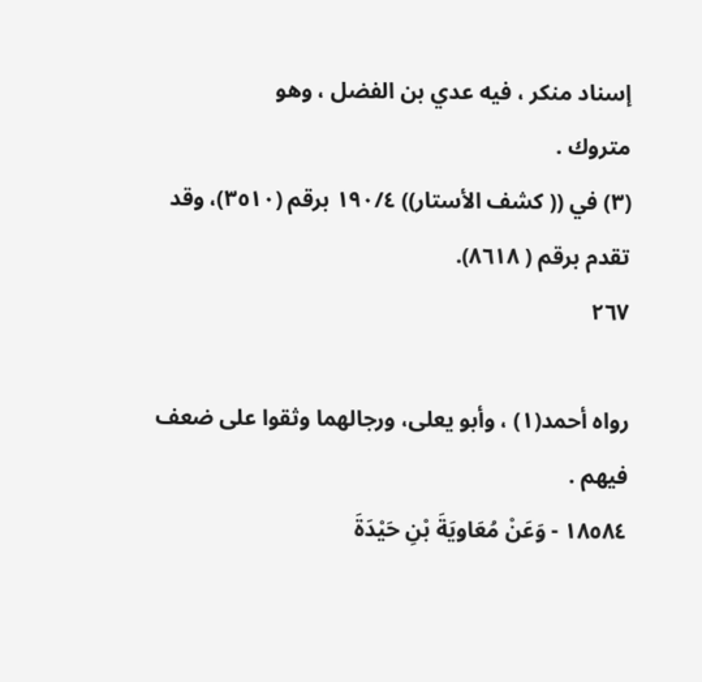إسناد منكر ، فيه عدي بن الفضل ، وهو
متروك .
(٣) في (( كشف الأستار)) ١٩٠/٤ برقم (٣٥١٠)، وقد تقدم برقم ( ٨٦١٨).
٢٦٧

رواه أحمد(١) ، وأبو يعلى، ورجالهما وثقوا على ضعف فيهم .
١٨٥٨٤ - وَعَنْ مُعَاويَةَ بْنِ حَيْدَةَ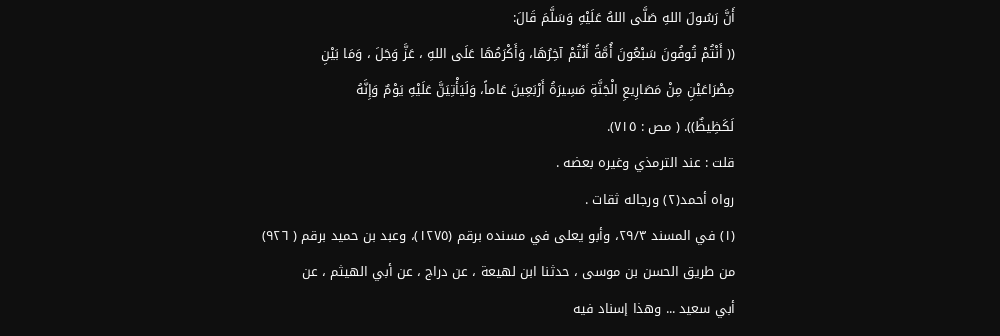أَنَّ رَسُولَ اللهِ صَلَّى اللهُ عَلَيْهِ وَسَلَّمَ قَالَ:
(( أَنْتُمْ تُوفُونَ سَبْعُونَ أُمَّةً أَنْتُمْ آخِرُهَا، وَأَكْرَمُهَا عَلَى اللهِ ، عَزَّ وَجَلَ ، وَمَا بَيْنِ
مِصْرَاعَيْنِ مِنْ مَصَارِيعِ الْجَنَّةِ مَسِيرَةُ أَرْبَعِينَ عَاماً، وَلَيَأْتِيَنَّ عَلَيْهِ يَوْمٌ وَإِنَّهُ
لَكَظِيظٌ)). ( مص : ٧١٥).
قلت : عند الترمذي وغيره بعضه .
رواه أحمد(٢) ورجاله ثقات .
(١) في المسند ٢٩/٣، وأبو يعلى في مسنده برقم (١٢٧٥)، وعبد بن حميد برقم ( ٩٢٦)
من طريق الحسن بن موسى ، حدثنا ابن لهيعة ، عن دراج ، عن أبي الهيثم ، عن
أبي سعيد ... وهذا إسناد فيه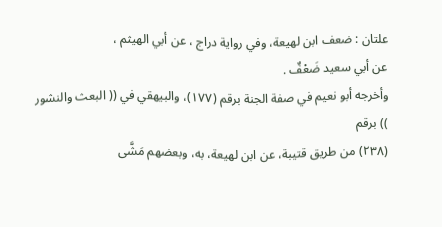علتان : ضعف ابن لهيعة، وفي رواية دراج ، عن أبي الهيثم ،
عن أبي سعيد ضَعْفٌ .
وأخرجه أبو نعيم في صفة الجنة برقم (١٧٧)، والبيهقي في (( البعث والنشور )) برقم
(٢٣٨) من طريق قتيبة، عن ابن لهيعة، به، وبعضهم مَشَّى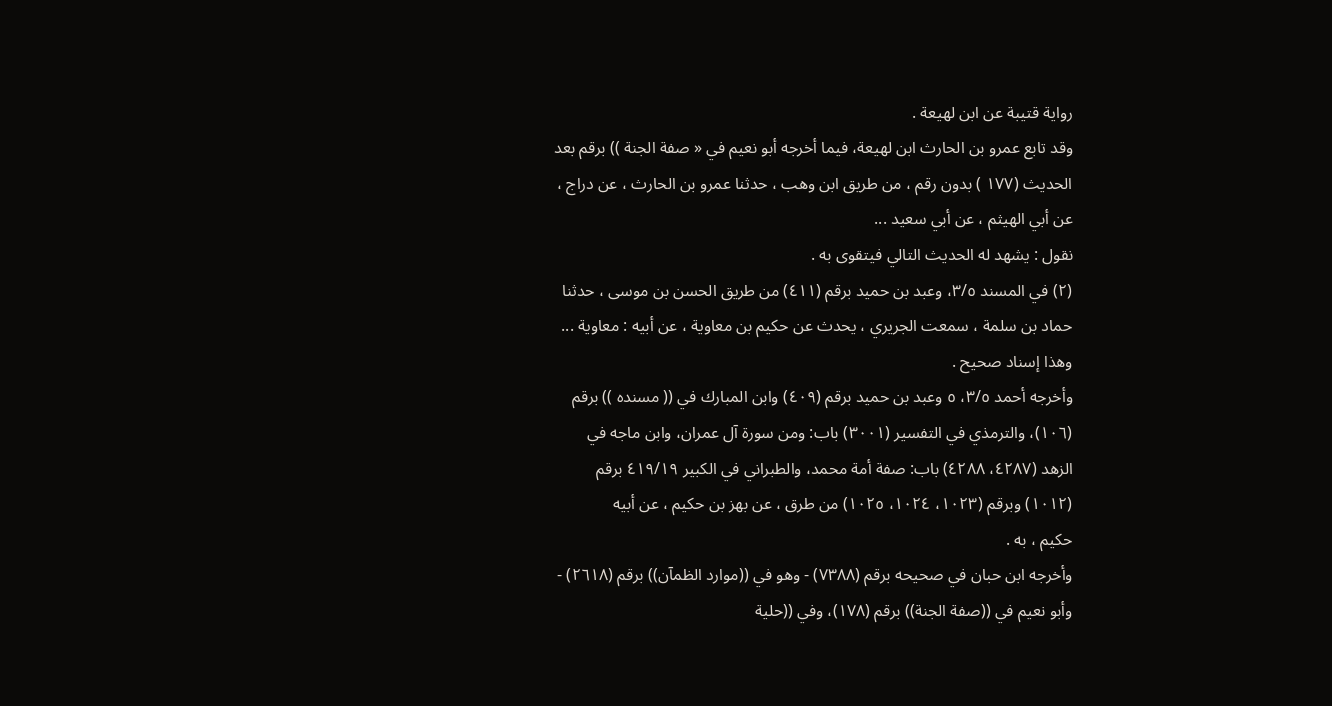رواية قتيبة عن ابن لهيعة .
وقد تابع عمرو بن الحارث ابن لهيعة، فيما أخرجه أبو نعيم في « صفة الجنة )) برقم بعد
الحديث (١٧٧ ) بدون رقم ، من طريق ابن وهب ، حدثنا عمرو بن الحارث ، عن دراج ،
عن أبي الهيثم ، عن أبي سعيد ...
نقول : يشهد له الحديث التالي فيتقوى به .
(٢) في المسند ٣/٥، وعبد بن حميد برقم (٤١١) من طريق الحسن بن موسى ، حدثنا
حماد بن سلمة ، سمعت الجريري ، يحدث عن حكيم بن معاوية ، عن أبيه : معاوية ...
وهذا إسناد صحيح .
وأخرجه أحمد ٣/٥، ٥ وعبد بن حميد برقم (٤٠٩) وابن المبارك في (( مسنده )) برقم
(١٠٦)، والترمذي في التفسير (٣٠٠١) باب: ومن سورة آل عمران، وابن ماجه في
الزهد (٤٢٨٧، ٤٢٨٨) باب: صفة أمة محمد، والطبراني في الكبير ٤١٩/١٩ برقم
(١٠١٢) وبرقم (١٠٢٣، ١٠٢٤، ١٠٢٥) من طرق ، عن بهز بن حكيم ، عن أبيه
حكيم ، به .
وأخرجه ابن حبان في صحيحه برقم (٧٣٨٨) - وهو في ((موارد الظمآن)) برقم (٢٦١٨) -
وأبو نعيم في ((صفة الجنة)) برقم (١٧٨)، وفي ((حلية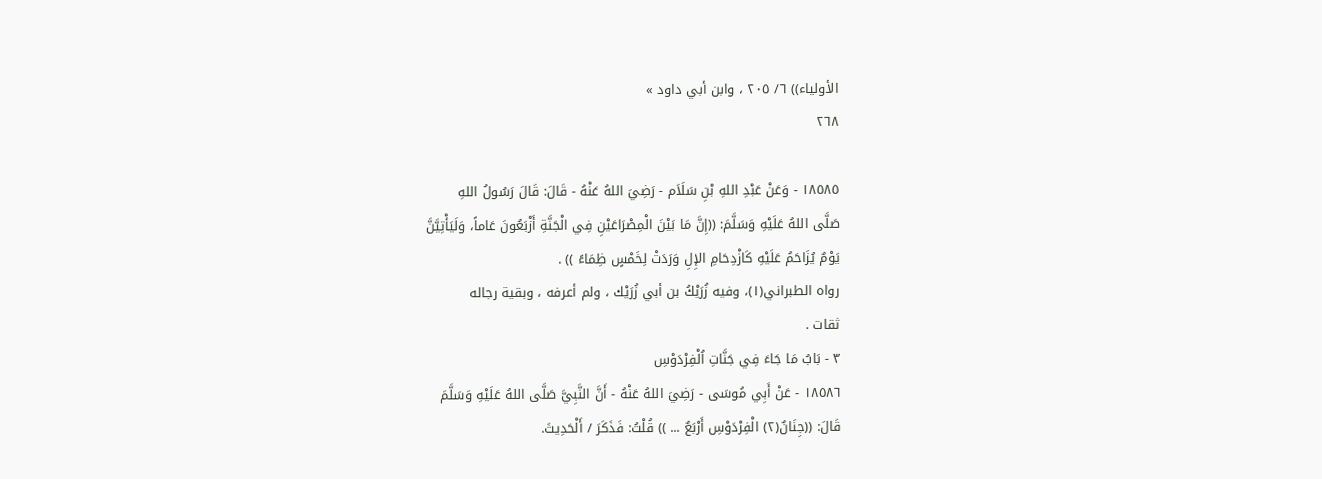الأولياء)) ٦/ ٢٠٥ ، وابن أبي داود »
٢٦٨

١٨٥٨٥ - وَعَنْ عَبْدِ اللهِ بْنِ سَلَاَم - رَضِيَ اللهُ عَنْهُ - قَالَ: قَالَ رَسُولُ اللهِ
صَلَّى اللهُ عَلَيْهِ وَسَلَّمَ: ((إِنَّ مَا بَيْنَ الْمِصْرَاعَيْنِ فِي الْجَنَّةِ أَزْبَعُونَ عَاماً، وَلَيَأْتِيَّنَّ
يَوْمٌ يُزَاحَمُ عَلَيْهِ كَازْدِحَامِ الإِلِ وَرَدَتْ لِخَمْسٍ ظِمَاءً )) .
رواه الطبراني(١)، وفيه زُرَيْكُ بن أبي زُرَيْك ، ولم أعرفه ، وبقية رجاله
ثقات .
٣ - بَابُ مَا جَاءَ فِي جَنَّاتِ اُلْفِرْدَوْسِ
١٨٥٨٦ - عَنْ أَبِي مُوسَى - رَضِيَ اللهُ عَنْهُ - أَنَّ النَّبِيَّ صَلَّى اللهُ عَلَيْهِ وَسَلَّمَ
قَالَ: ((جِنَانٌ(٢) الْفِرْدَوْسِ أَرْبَعٌ ... )) قُلْتُ: فَذَكَرَ / أَلْحَدِيثَ.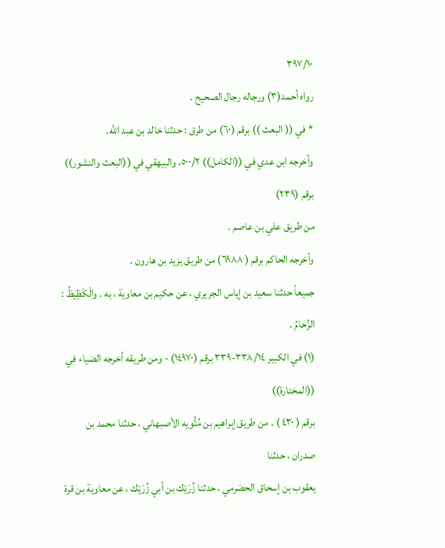٣٩٧/١٠
رواه أحمد(٣) ورجاله رجال الصحيح .
* في (( البعث )) برقم (٦٠) من طرق : حدثنا خالد بن عبد الله.
وأخرجه ابن عدي في ((الكامل)) ٥٠٠/٢، والبيهقي في ((البعث والنشور)) برقم (٢٣٩)
من طريق علي بن عاصم .
وأخرجه الحاكم برقم ( ٦٩٨٨) من طريق يزيد بن هارون .
جميعاً حدثنا سعيد بن إياس الجريري ، عن حكيم بن معاوية ، به . والْكَظِيظُ : الزِّحَامُ .
(١) في الكبير ٣٣٨/١٤-٣٣٩ برقم (١٤٩٧٠) - ومن طريقه أخرجه الضياء في ((المختارة))
برقم ( ٤٣٠ ) ۔ من طريق إبراهيم بن مُتُّویه الأصبهاني ، حدثنا محمد بن صدران ، حدثنا
يعقوب بن إسحاق الحضرمي ، حدثنا زُرَيْك بن أبي زُرَيْك ، عن معاوية بن قرة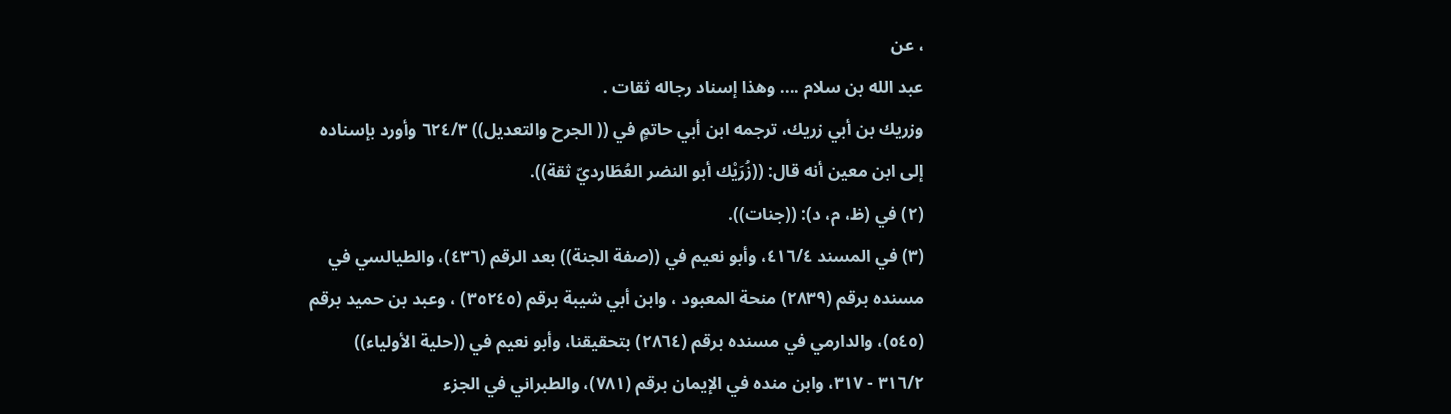، عن
عبد الله بن سلام .... وهذا إسناد رجاله ثقات .
وزريك بن أبي زريك، ترجمه ابن أبي حاتمٍ في (( الجرح والتعديل)) ٦٢٤/٣ وأورد بإسناده
إلى ابن معين أنه قال: ((زُرَيْك أبو النضر العُطَارديّ ثقة)).
(٢) في (ظ، م، د): ((جنات)).
(٣) في المسند ٤١٦/٤، وأبو نعيم في ((صفة الجنة)) بعد الرقم (٤٣٦)، والطيالسي في
مسنده برقم (٢٨٣٩) منحة المعبود ، وابن أبي شيبة برقم (٣٥٢٤٥) ، وعبد بن حميد برقم
(٥٤٥)، والدارمي في مسنده برقم (٢٨٦٤) بتحقيقنا، وأبو نعيم في ((حلية الأولياء))
٣١٦/٢ - ٣١٧، وابن منده في الإيمان برقم (٧٨١)، والطبراني في الجزء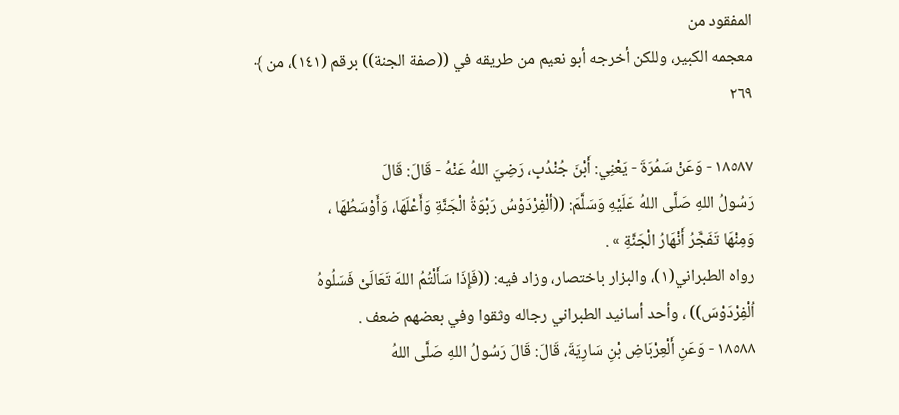المفقود من
معجمه الكبير، وللكن أخرجه أبو نعيم من طريقه في ((صفة الجنة)) برقم (١٤١)، من ﴾
٢٦٩

١٨٥٨٧ - وَعَنْ سَمُرَةَ - يَعْنِي: أَبْنَ جُنْدُبِ، رَضِيَ اللهُ عَنْهُ - قَالَ: قَالَ
رَسُولُ اللهِ صَلَّى اللهُ عَلَيْهِ وَسَلَّمَ: ((ألْفِرْدَوْسُ رَبْوَةُ الْجَنَّةِ وَأَعْلَهَا، وَأَوْسَطُهَا ،
وَمِنْهَا تَفَجَّرُ أَنْهَارُ الْجَنَّةِ » .
رواه الطبراني(١)، والبزار باختصار، وزاد فيه: ((فَإِذَا سَأَلْتُمُ اللهَ تَعَالَىْ فَسَلُوهُ
اُلْفِرْدَوْسَ)) ، وأحد أسانيد الطبراني رجاله وثقوا وفي بعضهم ضعف .
١٨٥٨٨ - وَعَنِ أَلْعِرْبَاضِ بْنِ سَارِيَةَ، قَالَ: قَالَ رَسُولُ اللهِ صَلَّى اللهُ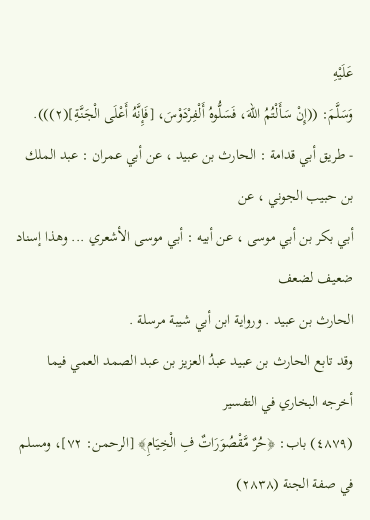عَلَيْهِ
وَسَلَّمَ: ((إِنْ سَأَلْتُمُ اللهَ، فَسَلُّوهُ أَلْفِرْدَوْسَ، [فَإِنَّهُ أَعْلَى الْجَنَّةِ](٢))).
- طريق أبي قدامة : الحارث بن عبيد ، عن أبي عمران : عبد الملك بن حبيب الجوني ، عن
أبي بكر بن أبي موسى ، عن أبيه : أبي موسى الأشعري ... وهذا إسناد ضعيف لضعف
الحارث بن عبيد . ورواية ابن أبي شيبة مرسلة .
وقد تابع الحارث بن عبيد عبدُ العزيز بن عبد الصمد العمي فيما أخرجه البخاري في التفسير
(٤٨٧٩) باب: ﴿حُرٌ مَّقْصُوَرَاتٌ فِ الْخِيَامِ﴾ [الرحمن: ٧٢]، ومسلم في صفة الجنة (٢٨٣٨)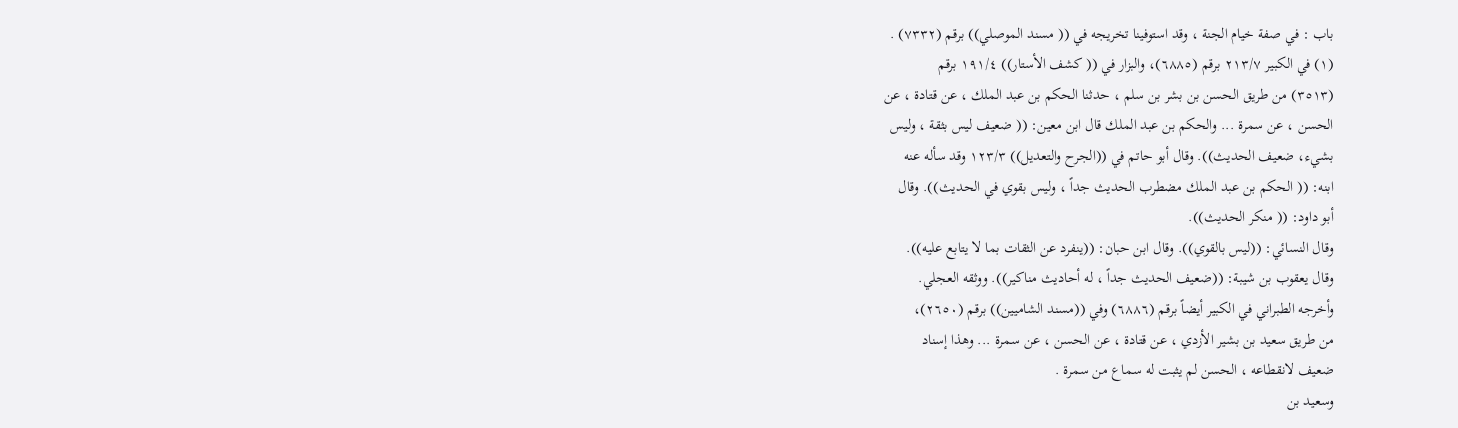باب : في صفة خيام الجنة ، وقد استوفينا تخريجه في (( مسند الموصلي)) برقم (٧٣٣٢) .
(١) في الكبير ٢١٣/٧ برقم (٦٨٨٥)، والبزار في (( كشف الأستار)) ١٩١/٤ برقم
(٣٥١٣) من طريق الحسن بن بشر بن سلم ، حدثنا الحكم بن عبد الملك ، عن قتادة ، عن
الحسن ، عن سمرة ... والحكم بن عبد الملك قال ابن معين: (( ضعيف ليس بثقة ، وليس
بشيء، ضعيف الحديث)). وقال أبو حاتم في ((الجرح والتعديل)) ١٢٣/٣ وقد سأله عنه
ابنه: (( الحكم بن عبد الملك مضطرب الحديث جداً ، وليس بقوي في الحديث)). وقال
أبو داود: (( منكر الحديث)).
وقال النسائي: ((ليس بالقوي)). وقال ابن حبان: ((ينفرد عن الثقات بما لا يتابع عليه)).
وقال يعقوب بن شيبة: ((ضعيف الحديث جداً ، له أحاديث مناكير)). ووثقه العجلي.
وأخرجه الطبراني في الكبير أيضاً برقم (٦٨٨٦) وفي ((مسند الشاميين)) برقم (٢٦٥٠)،
من طريق سعيد بن بشير الأزدي ، عن قتادة ، عن الحسن ، عن سمرة ... وهذا إسناد
ضعيف لانقطاعه ، الحسن لم يثبت له سماع من سمرة .
وسعيد بن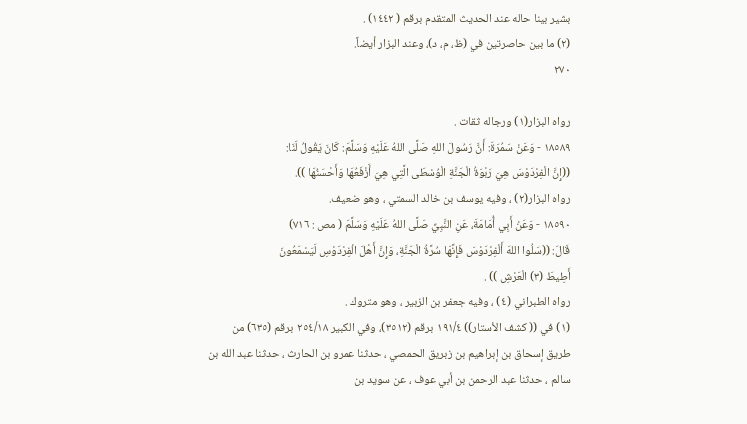بشير بينا حاله عند الحديث المتقدم برقم ( ١٤٤٢) .
(٢) ما بين حاصرتين في (ظ، م، د)، وعند البزار أيضاً.
٢٧٠

رواه البزار(١) ورجاله ثقات .
١٨٥٨٩ - وَعَنْ سَمُرَةَ: أَنَّ رَسُولَ اللهِ صَلَّى اللهُ عَلَيْهِ وَسَلَّمَ: كَانَ يَقُولُ لَنَا:
((إِنَّ الْفِرْدَوْسَ هِيَ رَبْوَةُ الْجَنَّةِ الْوُسْطَى الَّتِي هِيَ أَزْفَعُهَا وَأَحْسَنُهَا )).
رواه البزار(٢) ، وفيه يوسف بن خالد السمتي ، وهو ضعيف.
١٨٥٩٠ - وَعَنْ أَبِي أُمَامَةَ، عَنِ النَّبِيِّ صَلَّى اللهُ عَلَيْهِ وَسَلَّمَ ( مص : ٧١٦)
قَالَ: ((سَلُوا اللهَ أَلْفِرْدَوْسَ فَإِنَّهَا سُرَّةُ الْجَنَّةِ، وَإِنَّ أَهْلَ الْفِرْدَوْسِ لَيَسْمَعُونَ
أَطِيطَ (٣) الْعَرْشِ )) .
رواه الطبراني (٤) ، وفيه جعفر بن الزبير ، وهو متروك .
(١) في (( كشف الأستار)) ١٩١/٤ برقم (٣٥١٢)، وفي الكبير ٢٥٤/١٨ برقم (٦٣٥) من
طريق إسحاق بن إبراهيم بن زبريق الحمصي ، حدثنا عمرو بن الحارث ، حدثنا عبد الله بن
سالم ، حدثنا عبد الرحمن بن أبي عوف ، عن سويد بن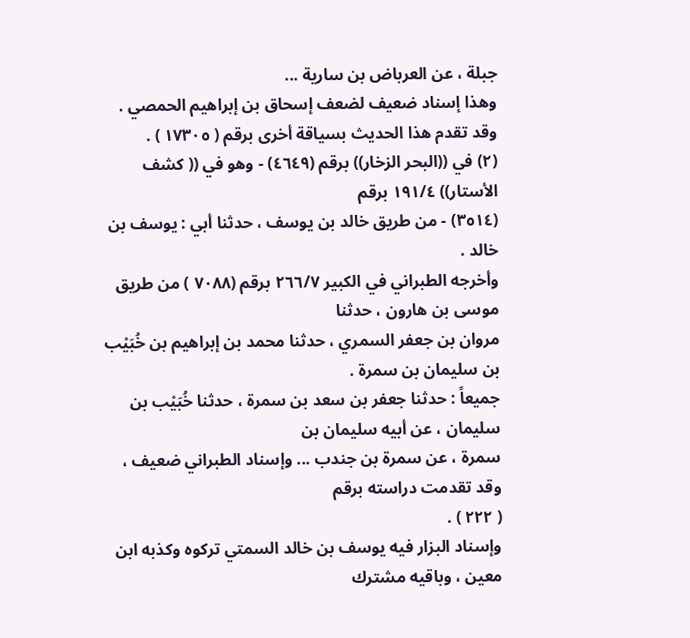جبلة ، عن العرباض بن سارية ...
وهذا إسناد ضعيف لضعف إسحاق بن إبراهيم الحمصي .
وقد تقدم هذا الحديث بسياقة أخرى برقم ( ١٧٣٠٥ ) .
(٢) في ((البحر الزخار)) برقم (٤٦٤٩) - وهو في (( كشف الأستار)) ١٩١/٤ برقم
(٣٥١٤) - من طريق خالد بن يوسف ، حدثنا أبي : يوسف بن خالد .
وأخرجه الطبراني في الكبير ٢٦٦/٧ برقم (٧٠٨٨ ) من طريق موسى بن هارون ، حدثنا
مروان بن جعفر السمري ، حدثنا محمد بن إبراهيم بن خُبَيْب بن سليمان بن سمرة .
جميعاً : حدثنا جعفر بن سعد بن سمرة ، حدثنا خُبَيْب بن سليمان ، عن أبيه سليمان بن
سمرة ، عن سمرة بن جندب ... وإسناد الطبراني ضعيف ، وقد تقدمت دراسته برقم
( ٢٢٢ ) .
وإسناد البزار فيه يوسف بن خالد السمتي تركوه وكذبه ابن معين ، وباقيه مشترك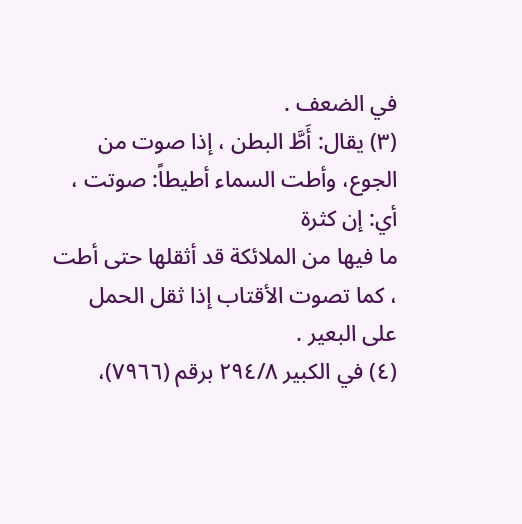في الضعف .
(٣) يقال: أَطَّ البطن ، إذا صوت من الجوع، وأطت السماء أطيطاً: صوتت ، أي: إن كثرة
ما فيها من الملائكة قد أثقلها حتى أطت ، كما تصوت الأقتاب إذا ثقل الحمل على البعير .
(٤) في الكبير ٢٩٤/٨ برقم (٧٩٦٦)،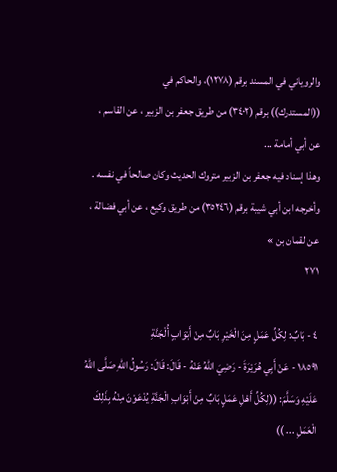والروياني في المسند برقم (١٢٧٨)، والحاكم في
((المستدرك)) برقم (٣٤٠٢) من طريق جعفر بن الزبير ، عن القاسم ، عن أبي أمامة ...
وهذا إسناد فيه جعفر بن الزبير متروك الحديث وكان صالحاً في نفسه .
وأخرجه ابن أبي شيبة برقم (٣٥٢٤٦) من طريق وكيع ، عن أبي فضالة ، عن لقمان بن »
٢٧١

٤ - بَابٌ: لِكُلِّ عَمَلٍ مِنَ الْخَيْرِ بَابٌ مِنْ أَبْوَابٍ أُلْجَنَّةِ
١٨٥٩١ - عَنْ أَبِي هُرَيْرَةَ - رَضِيَ اللهُ عَنْهُ - قَالَ: قَالَ: رَسُولُ اللهِ صَلَّى اللهُ
عَلَيْهِ وَسَلَّمَ: ((لِكُلِّ أَهْلِ عَمَلٍ بَابٌ مِنْ أَبْوَابِ الْجَنَّةِ يُدْعَوْنَ مِنْهُ بِذَلِكَ الْعَمَلِ ... ))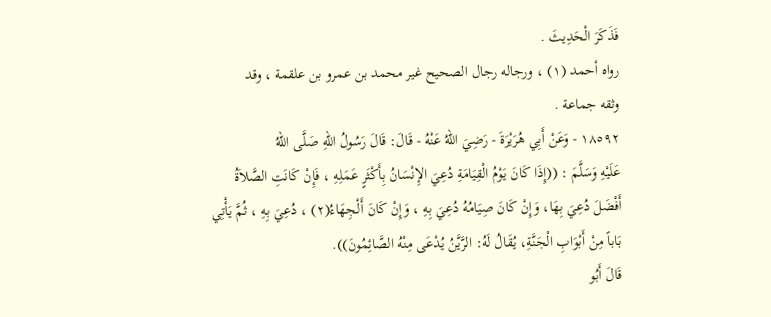فَذَكَرَ الْحَدِيثَ .
رواه أحمد (١) ، ورجاله رجال الصحيح غير محمد بن عمرو بن علقمة ، وقد
وثقه جماعة .
١٨٥٩٢ - وَعَنْ أَبِي هُرَيْرَةَ - رَضِيَ اللهُ عَنْهُ - قَالَ: قَالَ رَسُولُ اللهِ صَلَّى اللهُ
عَلَيْهِ وَسَلَّمَ : ((إِذَا كَانَ يَوْمُ الْقِيَامَةِ دُعِيَ الإِنْسَانُ بِأَكْثَرٍ عَمَلِهِ ، فَإِنْ كَانَتِ الصَّلاَةُ
أَفْضَلَ دُعِيَ بِهَا، وَإِنْ كَانَ صِيَامُهُ دُعِيَ بِهِ ، وَإِنْ كَانَ أَلْجِهَاءُ(٢) ، دُعِيَ بِهِ ، ثُمَّ يَأْتِي
بَاباً مِنْ أَبْوَابِ الْجَنَّةِ، يُقَالُ لَهُ: الرَّيَّنُ يُدْعَى مِنْهُ الصَّائِمُونَ)).
قَالَ أَبُو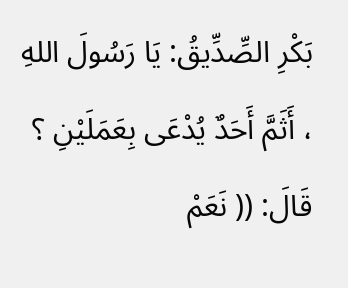بَكْرِ الصِّدِّيقُ: يَا رَسُولَ اللهِ ، أَثَمَّ أَحَدٌ يُدْعَى بِعَمَلَيْنِ ؟
قَالَ: (( نَعَمْ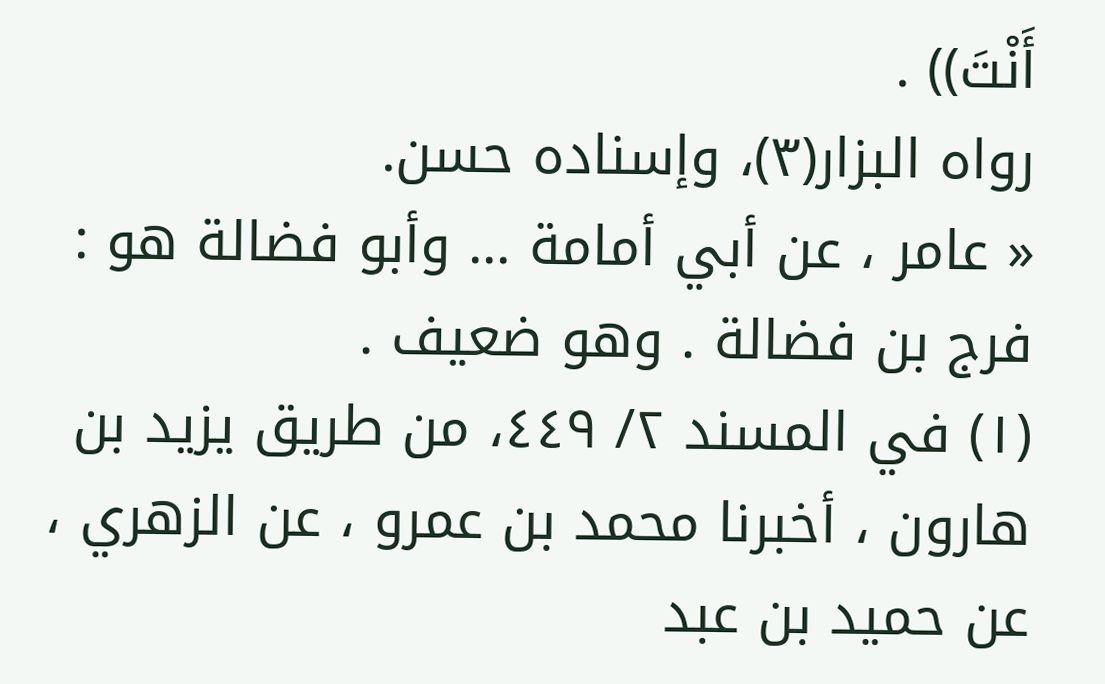أَنْتَ)) .
رواه البزار(٣)، وإسناده حسن.
« عامر ، عن أبي أمامة ... وأبو فضالة هو : فرج بن فضالة . وهو ضعيف .
(١) في المسند ٢/ ٤٤٩، من طريق يزيد بن هارون ، أخبرنا محمد بن عمرو ، عن الزهري ،
عن حميد بن عبد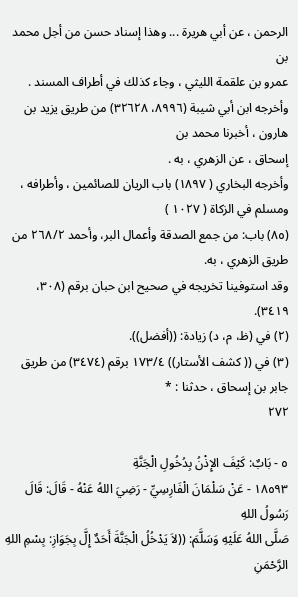الرحمن ، عن أبي هريرة ... وهذا إسناد حسن من أجل محمد بن
عمرو بن علقمة الليثي ، وجاء كذلك في أطراف المسند .
وأخرجه ابن أبي شيبة (٨٩٩٦، ٣٢٦٢٨) من طريق يزيد بن هارون ، أخبرنا محمد بن
إسحاق ، عن الزهري ، به .
وأخرجه البخاري ( ١٨٩٧) باب الريان للصائمين ، وأطرافه ، ومسلم في الزكاة ( ١٠٢٧ )
(٨٥) باب: من جمع الصدقة وأعمال البر، وأحمد ٢٦٨/٢ من طريق الزهري ، به.
وقد استوفينا تخريجه في صحيح ابن حبان برقم (٣٠٨، ٣٤١٩).
(٢) في (ظ، م، د) زيادة: ((أفضل)).
(٣) في (( كشف الأستار)) ١٧٣/٤ برقم (٣٤٧٤) من طريق جابر بن إسحاق ، حدثنا : *
٢٧٢

٥ - بَابٌ: كَيْفَ الإِذْنُ بِدُخُولِ الْجَنَّةِ
١٨٥٩٣ - عَنْ سَلْمَانَ الْفَارِسِيِّ - رَضِيَ اللهُ عَنْهُ - قَالَ: قَالَ رَسُولُ اللهِ
صَلَّى اللهُ عَلَيْهِ وَسَلَّمَ: ((لاَ يَدْخُلُ الْجَنَّةَ أَحَدٌ إِلَّ بِجَوَازِ: بِسْمِ اللهِ الرَّحْمَنِ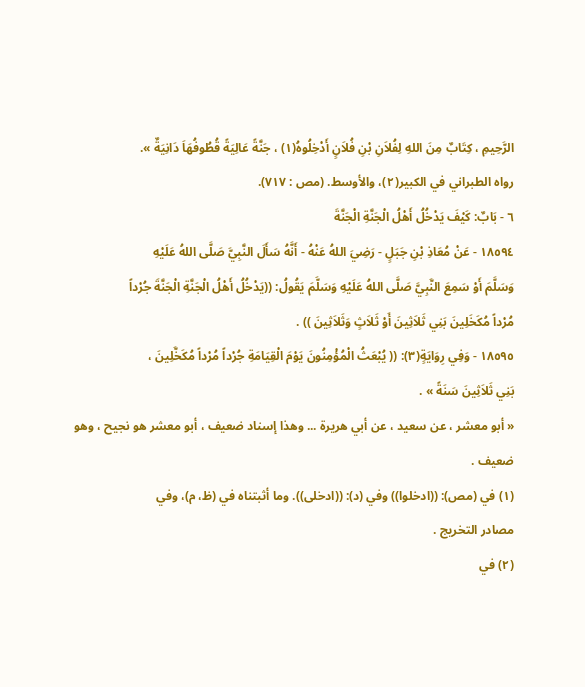الرَّحِيمِ ، كِتَابٌ مِنَ اللهِ لِفُلاَنِ بْنِ فُلاَنٍ أَدْخِلُوهُ(١) ، جَنَّةً عَالِيَةً قُطُوفُهَاَ دَانِيَةٌ ».
رواه الطبراني في الكبير(٢)، والأوسط. (مص : ٧١٧).
٦ - بَابٌ: كَيْفَ يَدْخُلُ أَهْلُ الْجَنَّةِ الْجَنَّةَ
١٨٥٩٤ - عَنْ مُعَاذِ بْنِ جَبَلٍ - رَضِيَ اللهُ عَنْهُ - أَنَّهُ سَأَلَ النَّبِيَّ صَلَّى اللهُ عَلَيْهِ
وَسَلَّمَ أَوْ سَمِعَ النَّبِيَّ صَلَّى اللهُ عَلَيْهِ وَسَلَّمَ يَقُولُ: ((يَدْخُلُ أَهْلُ الْجَنَّةِ الْجَنَّةَ جُرْداً
مُرْداً مُكَخَلِينَ بَنِي ثَلاَثِينَ أَوْ ثَلاَثٍ وَثَلاَثِينَ )) .
١٨٥٩٥ - وَفِي رِوَايَةٍ(٣): (( يُبْعَثُ الْمُؤْمِنُونَ يَوْمَ الْقِيَامَةِ جُرْداً مُرْداً مُكَخَّلِينَ ،
بَنِي ثَلاَثِينَ سَنَةً » .
« أبو معشر ، عن سعيد ، عن أبي هريرة ... وهذا إسناد ضعيف ، أبو معشر هو نجيح ، وهو
ضعيف .
(١) في (مص): ((ادخلوا)) وفي (د): ((ادخلى)). وما أثبتناه في (ظ، م)، وفي
مصادر التخريج .
(٢) في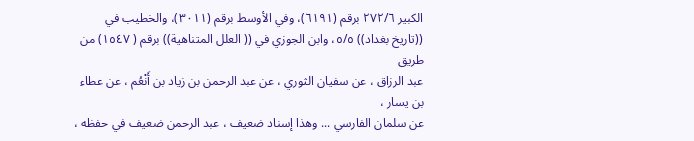الكبير ٢٧٢/٦ برقم (٦١٩١)، وفي الأوسط برقم (٣٠١١)، والخطيب في
((تاريخ بغداد)) ٥/٥، وابن الجوزي في (( العلل المتناهية)) برقم ( ١٥٤٧) من طريق
عبد الرزاق ، عن سفيان الثوري ، عن عبد الرحمن بن زياد بن أَنْعُم ، عن عطاء بن يسار ،
عن سلمان الفارسي ... وهذا إسناد ضعيف ، عبد الرحمن ضعيف في حفظه ،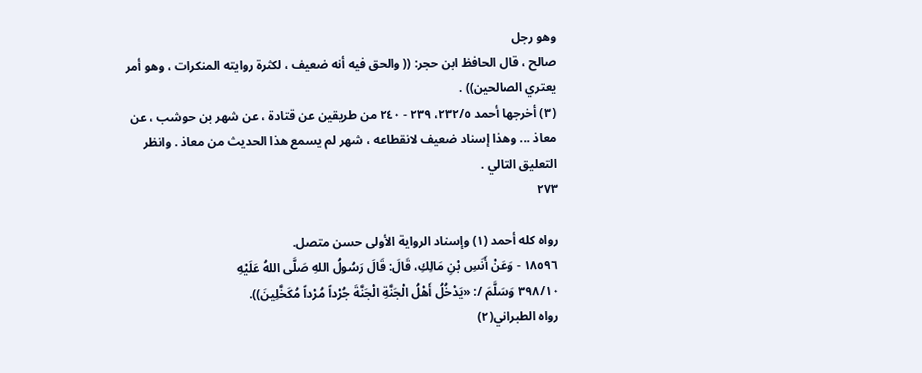وهو رجل
صالح ، قال الحافظ ابن حجر: (( والحق فيه أنه ضعيف ، لكثرة روايته المنكرات ، وهو أمر
يعتري الصالحين)) .
(٣) أخرجها أحمد ٢٣٢/٥، ٢٣٩ - ٢٤٠ من طريقين عن قتادة ، عن شهر بن حوشب ، عن
معاذ ... وهذا إسناد ضعيف لانقطاعه ، شهر لم يسمع هذا الحديث من معاذ . وانظر
التعليق التالي .
٢٧٣

رواه كله أحمد (١) وإسناد الرواية الأولى حسن متصل.
١٨٥٩٦ - وَعَنْ أَنَسِ بْنِ مَالِكِ، قَالَ: قَالَ رَسُولُ اللهِ صَلَّى اللهُ عَلَيْهِ
٣٩٨/١٠ وَسَلَّمَ /: «يَدْخُلُ أَهْلُ الْجَنَّةِ الْجَنَّةَ جُرْداً مُرْداً مُكَخَّلِينَ)).
رواه الطبراني(٢)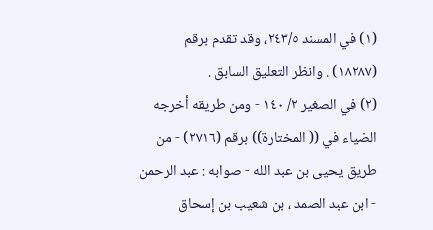(١) في المسند ٢٤٣/٥، وقد تقدم برقم (١٨٢٨٧) . وانظر التعليق السابق .
(٢) في الصغير ٢/ ١٤٠ - ومن طريقه أخرجه الضياء في (( المختارة)) برقم (٢٧١٦) - من
طريق يحيى بن عبد الله - صوابه : عبد الرحمن - ابن عبد الصمد ، بن شعيب بن إسحاق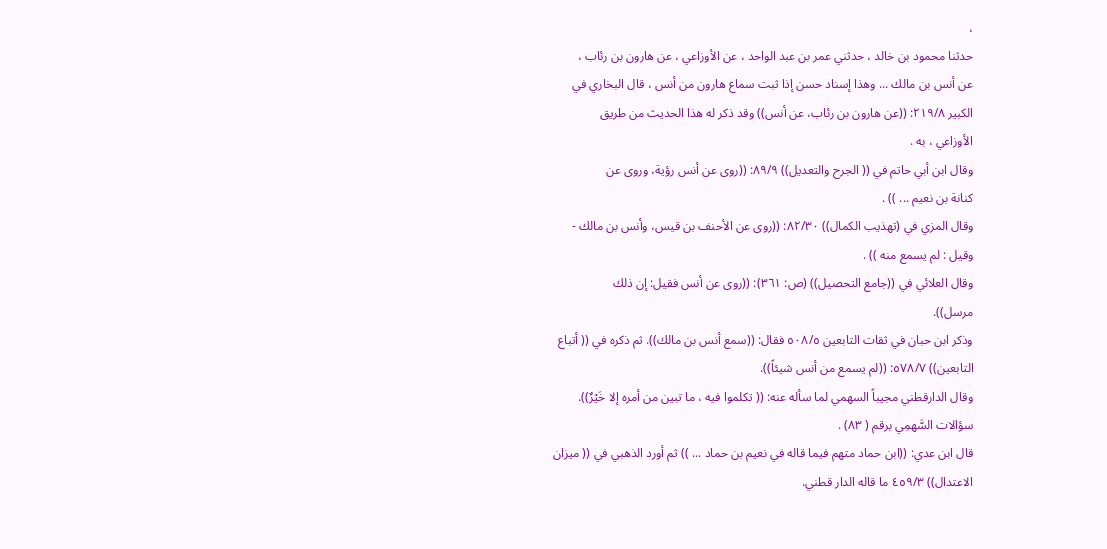،
حدثنا محمود بن خالد ، حدثني عمر بن عبد الواحد ، عن الأوزاعي ، عن هارون بن رئاب ،
عن أنس بن مالك ... وهذا إسناد حسن إذا ثبت سماع هارون من أنس ، قال البخاري في
الكبير ٢١٩/٨: ((عن هارون بن رئاب، عن أنس)) وقد ذكر له هذا الحديث من طريق
الأوزاعي ، به .
وقال ابن أبي حاتم في (( الجرح والتعديل)) ٨٩/٩: ((روى عن أنس رؤية، وروى عن
كنانة بن نعيم ... )) .
وقال المزي في (تهذيب الكمال)) ٨٢/٣٠: ((روى عن الأحنف بن قيس، وأنس بن مالك -
وقيل : لم يسمع منه )) .
وقال العلائي في ((جامع التحصيل)) (ص: ٣٦١): ((روى عن أنس فقيل: إن ذلك
مرسل)).
وذكر ابن حبان في ثقات التابعين ٥٠٨/٥ فقال: ((سمع أنس بن مالك)). ثم ذكره في (( أتباع
التابعين)) ٥٧٨/٧: ((لم يسمع من أنس شيئاً)).
وقال الدارقطني مجيباً السهمي لما سأله عنه: (( تكلموا فيه ، ما تبين من أمره إلا خَيْرٌ)).
سؤالات السَّهمِي برقم ( ٨٣) .
قال ابن عدي: ((ابن حماد متهم فيما قاله في نعيم بن حماد ... )) ثم أورد الذهبي في (( ميزان
الاعتدال)) ٤٥٩/٣ ما قاله الدار قطني.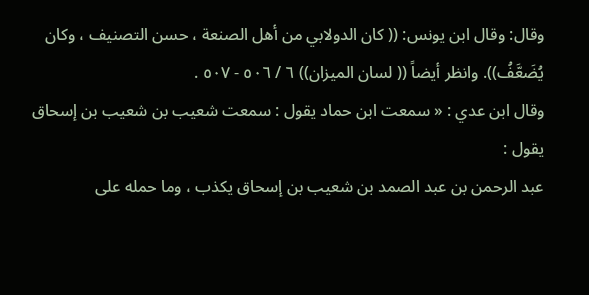وقال: وقال ابن يونس: (( كان الدولابي من أهل الصنعة ، حسن التصنيف ، وكان
يُضَعَّفُ)). وانظر أيضاً (( لسان الميزان)) ٦ / ٥٠٦ - ٥٠٧ .
وقال ابن عدي : « سمعت ابن حماد يقول : سمعت شعيب بن شعيب بن إسحاق يقول :
عبد الرحمن بن عبد الصمد بن شعيب بن إسحاق يكذب ، وما حمله على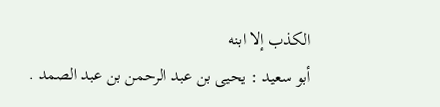الكذب إلا ابنه
أبو سعيد : يحيى بن عبد الرحمن بن عبد الصمد .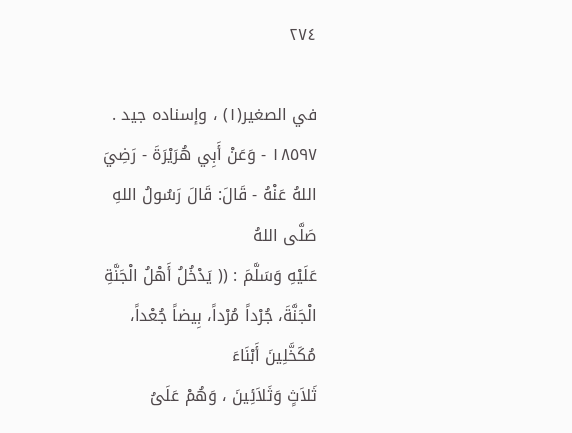٢٧٤

في الصغير(١) ، وإسناده جيد .
١٨٥٩٧ - وَعَنْ أَبِي هُرَيْرَةَ - رَضِيَ اللهُ عَنْهُ - قَالَ: قَالَ رَسُولُ اللهِ صَلَّى اللهُ
عَلَيْهِ وَسَلَّمَ : (( يَدْخُلُ أَهْلُ الْجَنَّةِ الْجَنَّةَ، جُرْداً مُرْداً، بِيضاً جُعْداً، مُكَخَّلِينَ أَبْنَاءَ
ثَلاَثٍ وَثَلاَئِينَ ، وَهُمْ عَلَىُ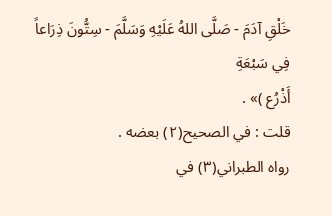خَلْقِ آدَمَ - صَلَّى اللهُ عَلَيْهِ وَسَلَّمَ - سِتُّونَ ذِرَاعاً فِي سَبْعَةِ
أَذْرُع )» .
قلت : في الصحيح(٢) بعضه .
رواه الطبراني(٣) في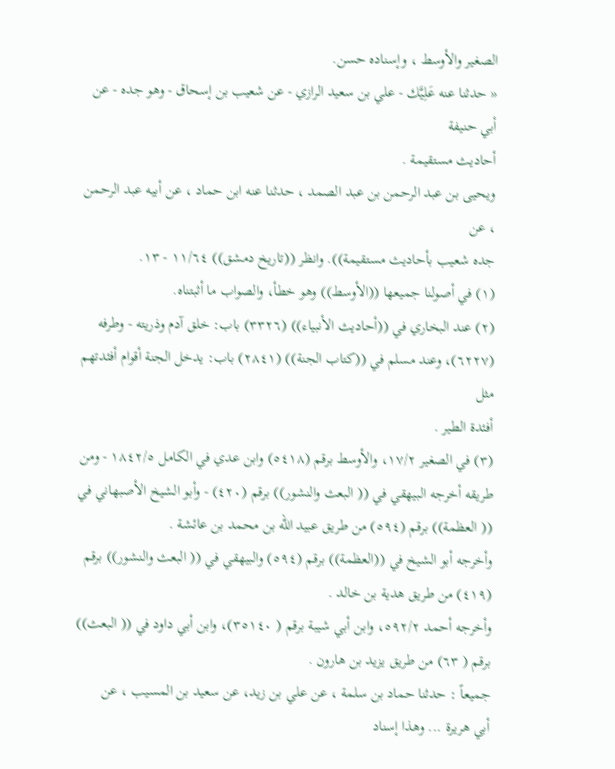الصغير والأوسط ، وإسناده حسن.
« حدثنا عنه عَلِيَّك - علي بن سعيد الرازي - عن شعيب بن إسحاق - وهو جده - عن أبي حنيفة
أحاديث مستقيمة .
ويحيى بن عبد الرحمن بن عبد الصمد ، حدثنا عنه ابن حماد ، عن أبيه عبد الرحمن ، عن
جده شعيب بأحاديث مستقيمة)). وانظر ((تاريخ دمشق)) ١١/٦٤ - ١٣.
(١) في أصولنا جميعها ((الأوسط)) وهو خطأ، والصواب ما أثبتناه.
(٢) عند البخاري في ((أحاديث الأنبياء)) (٣٣٢٦) باب: خلق آدم وذريته - وطرفه
(٦٢٢٧)، وعند مسلم في ((كتاب الجنة)) (٢٨٤١) باب: يدخل الجنة أقوام أفئدتهم مثل
أفئدة الطير .
(٣) في الصغير ١٧/٢، والأوسط برقم (٥٤١٨) وابن عدي في الكامل ١٨٤٢/٥ - ومن
طريقه أخرجه البيهقي في (( البعث والنشور)) برقم (٤٢٠) - وأبو الشيخ الأصبهاني في
(( العظمة)) برقم (٥٩٤) من طريق عبيد الله بن محمد بن عائشة .
وأخرجه أبو الشيخ في ((العظمة)) برقم (٥٩٤) والبيهقي في (( البعث والنشور)) برقم
(٤١٩) من طريق هدية بن خالد .
وأخرجه أحمد ٥٩٢/٢، وابن أبي شيبة برقم ( ٣٥١٤٠)، وابن أبي داود في (( البعث))
برقم ( ٦٣) من طريق يزيد بن هارون .
جميعاً : حدثنا حماد بن سلمة ، عن علي بن زيد، عن سعيد بن المسيب ، عن
أبي هريرة ... وهذا إسناد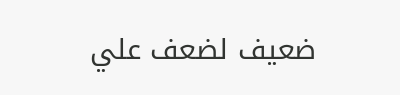ضعيف لضعف علي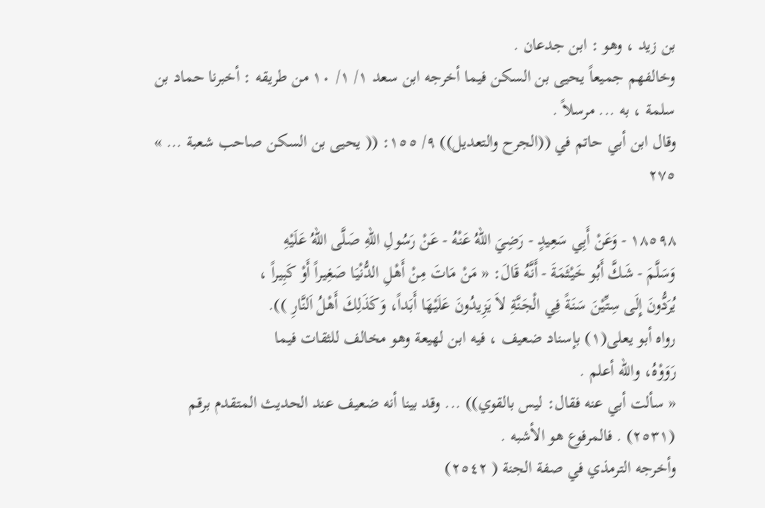بن زيد ، وهو : ابن جدعان .
وخالفهم جميعاً يحيى بن السكن فيما أخرجه ابن سعد ١/ ١/ ١٠ من طريقه : أخبرنا حماد بن
سلمة ، به ... مرسلاً .
وقال ابن أبي حاتم في ((الجرح والتعديل)) ٩/ ١٥٥: (( يحيى بن السكن صاحب شعبة ... »
٢٧٥

١٨٥٩٨ - وَعَنْ أَبِي سَعِيدٍ - رَضِيَ اللهُ عَنْهُ - عَنْ رَسُولِ اللهِ صَلَّى اللهُ عَلَيْهِ
وَسَلَّمَ - شَكَّ أَبُو خَيْثَمَةَ - أَنَّهُ قَالَ: « مَنْ مَاتَ مِنْ أَهْلِ الدُّنْيَا صَغِيراً أَوْ كَبِيراً ،
يُرَدُّونَ إِلَى سِتِّيْنَ سَنَةً فِي الْجَنَّةِ لاَ يَزِيدُونَ عَلَيْهَا أَبَداً، وَكَذَلِكَ أَهْلُ اَلنَّارِ )).
رواه أبو يعلى(١) بإسناد ضعيف ، فيه ابن لهيعة وهو مخالف للثقات فيما
رَوَوْهُ، والله أعلم .
« سألت أبي عنه فقال: ليس بالقوي)) ... وقد بينا أنه ضعيف عند الحديث المتقدم برقم
(٢٥٣١) . فالمرفوع هو الأشبه .
وأخرجه الترمذي في صفة الجنة ( ٢٥٤٢)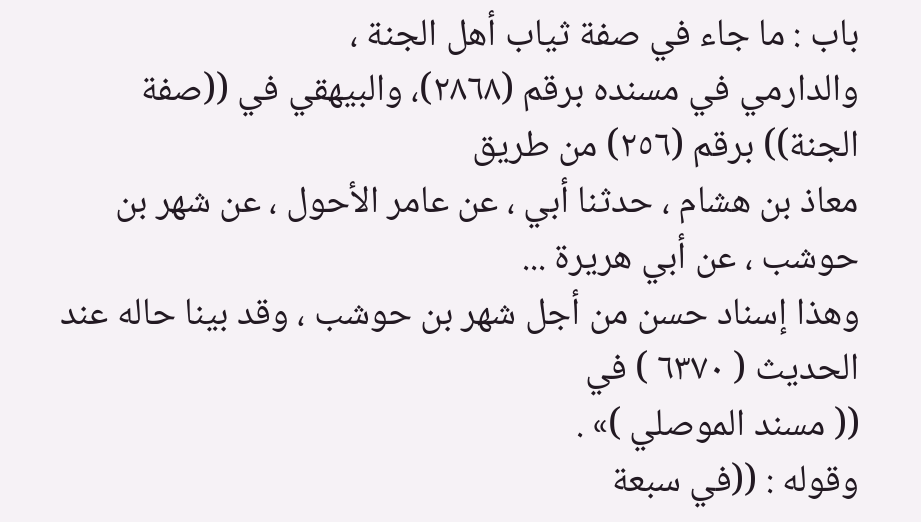باب : ما جاء في صفة ثياب أهل الجنة ،
والدارمي في مسنده برقم (٢٨٦٨)، والبيهقي في ((صفة الجنة)) برقم (٢٥٦) من طريق
معاذ بن هشام ، حدثنا أبي ، عن عامر الأحول ، عن شهر بن حوشب ، عن أبي هريرة ...
وهذا إسناد حسن من أجل شهر بن حوشب ، وقد بينا حاله عند الحديث ( ٦٣٧٠ ) في
(( مسند الموصلي )» .
وقوله : ((في سبعة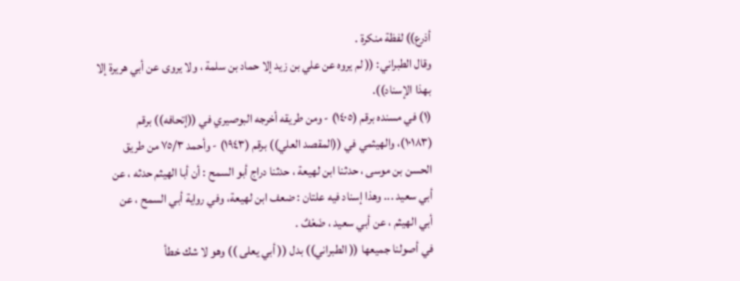أذرع)) لفظة منكرة .
وقال الطبراني: (( لم يروه عن علي بن زيد إلا حماد بن سلمة ، ولا يروى عن أبي هريرة إلا
بهذا الإسناد)).
(١) في مسنده برقم (١٤٠٥) - ومن طريقه أخرجه البوصيري في ((إتحافه)) برقم
(١٠١٨٣)، والهيثمي في ((المقصد العلي)) برقم (١٩٤٣) - وأحمد ٧٥/٣ من طريق
الحسن بن موسى ، حدثنا ابن لهيعة ، حدثنا دراج أبو السمح : أن أبا الهيثم حدثه ، عن
أبي سعيد ... وهذا إسناد فيه علتان : ضعف ابن لهيعة، وفي رواية أبي السمح ، عن
أبي الهيثم ، عن أبي سعيد ، ضَعْفٌ .
في أصولنا جميعها (( الطبراني)) بدل (( أبي يعلى )) وهو لا شك خطأ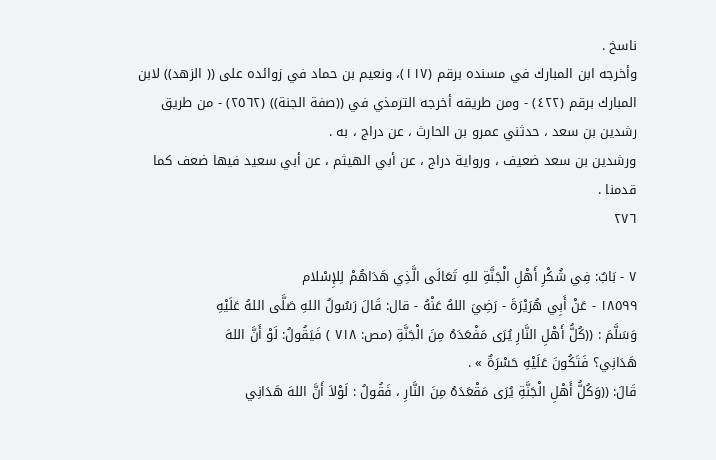ناسخ .
وأخرجه ابن المبارك في مسنده برقم (١١٧)، ونعيم بن حماد في زوائده على (( الزهد)) لابن
المبارك برقم (٤٢٢) - ومن طريقه أخرجه الترمذي في ((صفة الجنة)) (٢٥٦٢) - من طريق
رشدين بن سعد ، حدثني عمرو بن الحارث ، عن دراج ، به .
ورشدين بن سعد ضعيف ، ورواية دراج ، عن أبي الهيثم ، عن أبي سعيد فيها ضعف كما
قدمنا .
٢٧٦

٧ - بَابٌ: فِي شُكْرِ أَهْلِ الْجَنَّةِ للهِ تَعَالَى الَّذِي هَدَاهُمْ لِلإِسْلام
١٨٥٩٩ - عَنْ أَبِي هُرَيْرَةَ - رَضِيَ اللهُ عَنْهُ - قال: قَالَ رَسُولُ اللهِ صَلَّى اللهُ عَلَيْهِ
وَسَلَّمَ : ((كُلُّ أَهْلِ النَّارِ يُرَى مَفْعَدَهُ مِنَ الْجَنَّةِ (مص: ٧١٨ ) فَيَقُولُ: لَوْ أَنَّ اللهَ
هَدَانِي؟ فَتَكُونَ عَلَيْهِ حَسْرَةٌ » .
قَالَ: ((وَكُلُّ أَهْلِ الْجَنَّةِ يُرَى مَقْعَدَهُ مِنَ النَّارِ ، فَقُولُ : لَوْلاَ أَنَّ اللهَ هَدَانِي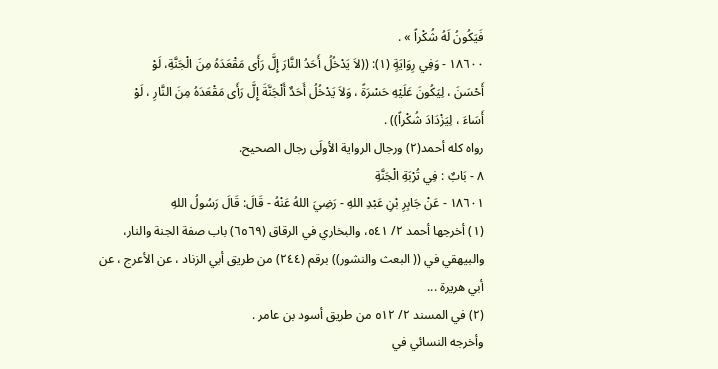فَيَكُونُ لَهُ شُكْراً » .
١٨٦٠٠ - وَفِي رِوَايَةٍ (١): ((لاَ يَدْخُلُ أَحَدُ النَّارَ إِلَّ رَأَى مَقْعَدَهُ مِنَ الْجَنَّةِ، لَوْ
أَحْسَنَ ، لِيَكُونَ عَلَيْهِ حَسْرَةً ، وَلاَ يَدْخُلُ أَحَدٌ أَلْجَنَّةَ إِلَّ رَأَى مَقْعَدَهُ مِنَ النَّارِ ، لَوْ
أَسَاءَ ، لِيَزْدَادَ شُكْراً)) .
رواه كله أحمد(٢) ورجال الرواية الأولَى رجال الصحيح.
٨ - بَابٌ : فِي تُرْبَةِ الْجَنَّةِ
١٨٦٠١ - عَنْ جَابِرِ بْنِ عَبْدِ اللهِ - رَضِيَ اللهُ عَنْهُ - قَالَ: قَالَ رَسُولُ اللهِ
(١) أخرجها أحمد ٢/ ٥٤١، والبخاري في الرقاق (٦٥٦٩) باب صفة الجنة والنار،
والبيهقي في (( البعث والنشور)) برقم (٢٤٤) من طريق أبي الزناد ، عن الأعرج ، عن
أبي هريرة ...
(٢) في المسند ٢/ ٥١٢ من طريق أسود بن عامر .
وأخرجه النسائي في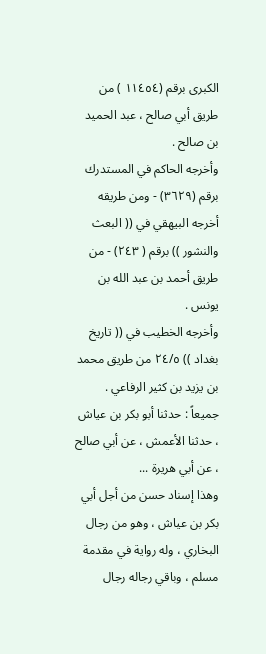الكبرى برقم (١١٤٥٤ ) من طريق أبي صالح ، عبد الحميد بن صالح .
وأخرجه الحاكم في المستدرك برقم (٣٦٢٩) - ومن طريقه أخرجه البيهقي في (( البعث
والنشور )) برقم ( ٢٤٣) - من طريق أحمد بن عبد الله بن يونس .
وأخرجه الخطيب في (( تاريخ بغداد )) ٢٤/٥ من طريق محمد بن يزيد بن كثير الرفاعي .
جميعاً : حدثنا أبو بكر بن عياش ، حدثنا الأعمش ، عن أبي صالح ، عن أبي هريرة ...
وهذا إسناد حسن من أجل أبي بكر بن عياش ، وهو من رجال البخاري ، وله رواية في مقدمة
مسلم ، وباقي رجاله رجال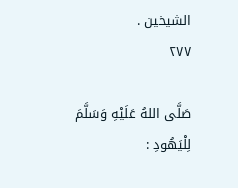الشيخين .
٢٧٧

صَلَّى اللهُ عَلَيْهِ وَسَلَّمَ لِلْيَهُودِ :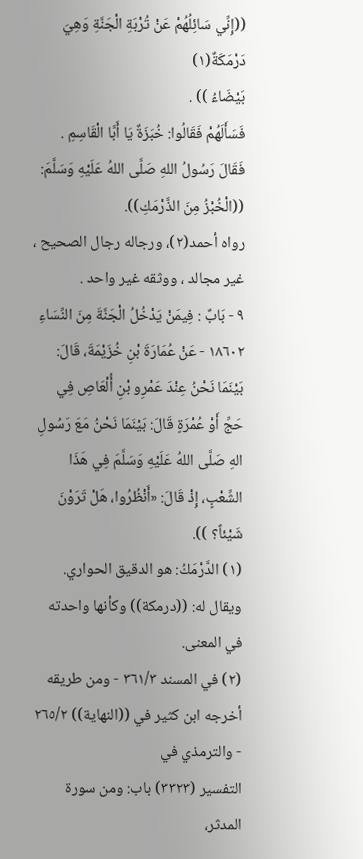((إِنِّي سَائِلُهُمْ عَنْ تُرْبَةِ الْجَنَّةِ وَهِيَ دَرْمَكَةٌ(١)
بَيْضَاءُ )) .
فَسَأَلَهُمْ فَقَالُوا: خُبَزَةٌ يَا أَبَّا الْقَاسِمِ .
فَقَالَ رَسُولُ اللهِ صَلَّى اللهُ عَلَيْهِ وَسَلَّمَ: ((الْخُبْزُ مِنَ الذَّرْمَكِ)).
رواه أحمد(٢)، ورجاله رجال الصحيح ، غير مجالد ، ووثقه غير واحد .
٩ - بَابٌ : فِيمَنْ يَدْخُلُ الْجَنَّةَ مِنَ النِّسَاءِ
١٨٦٠٢ - عَنْ عُمَارَةَ بْنِ خُزَيْمَةَ، قَالَ: بَيْنَمَا نَحْنُ عِنْدَ عَمْرِو بْنِ أُلْعَاصِ فِي
حَجِّ أَوْ عُمْرَةٍ قَالَ: بَيْنَمَا نَحْنُ مَعَ رَسُولِ الهِ صَلَّى اللهُ عَلَيْهِ وَسَلَّمَ فِي هَذَا
الشِّعْبٍ، إِذْ قَالَ: «أَنْظُرُوا، هَلْ تَرَوْنَ شَيْئاً؟ )).
(١) الدَّرْمَكُ: هو الدقيق الحواري. ويقال له: ((درمكة)) وكأنها واحدته في المعنى.
(٢) في المسند ٣٦١/٣ - ومن طريقه أخرجه ابن كثير في ((النهاية)) ٢٦٥/٢ - والترمذي في
التفسير (٣٣٢٣) باب: ومن سورة المدثر،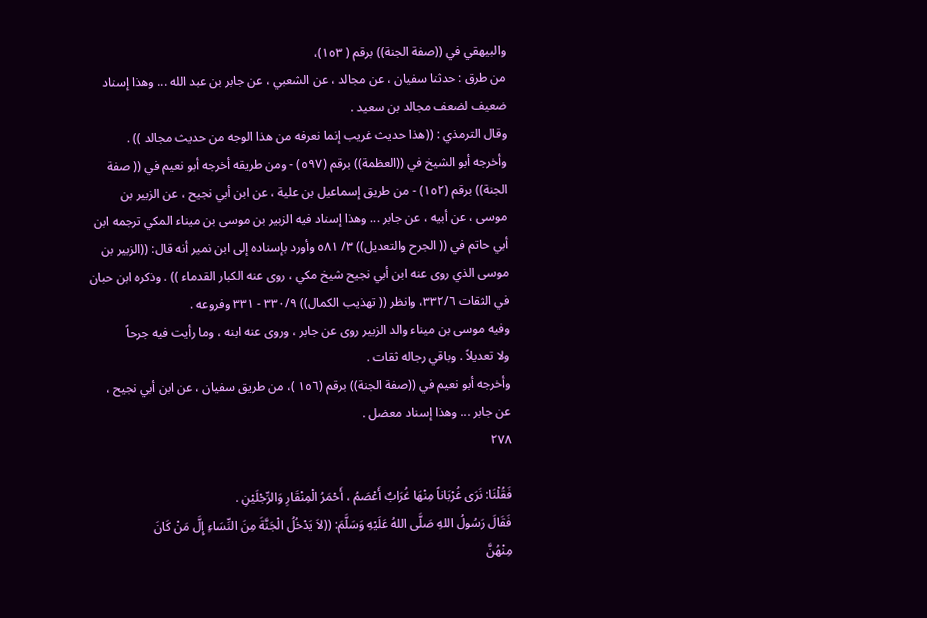والبيهقي في ((صفة الجنة)) برقم ( ١٥٣)،
من طرق : حدثنا سفيان ، عن مجالد ، عن الشعبي ، عن جابر بن عبد الله ... وهذا إسناد
ضعيف لضعف مجالد بن سعيد .
وقال الترمذي : ((هذا حديث غريب إنما نعرفه من هذا الوجه من حديث مجالد )) .
وأخرجه أبو الشيخ في ((العظمة)) برقم (٥٩٧) - ومن طريقه أخرجه أبو نعيم في (( صفة
الجنة)) برقم (١٥٢) - من طريق إسماعيل بن علية ، عن ابن أبي نجيح ، عن الزبير بن
موسى ، عن أبيه ، عن جابر ... وهذا إسناد فيه الزبير بن موسى بن ميناء المكي ترجمه ابن
أبي حاتم في (( الجرح والتعديل)) ٣/ ٥٨١ وأورد بإسناده إلى ابن نمير أنه قال: ((الزبير بن
موسى الذي روى عنه ابن أبي نجيح شيخ مكي ، روى عنه الكبار القدماء )) . وذكره ابن حبان
في الثقات ٣٣٢/٦، وانظر (( تهذيب الكمال)) ٣٣٠/٩ - ٣٣١ وفروعه .
وفيه موسى بن ميناء والد الزبير روى عن جابر ، وروى عنه ابنه ، وما رأيت فيه جرحاً
ولا تعديلاً . وباقي رجاله ثقات .
وأخرجه أبو نعيم في ((صفة الجنة)) برقم (١٥٦ )، من طريق سفيان ، عن ابن أبي نجيح ،
عن جابر ... وهذا إسناد معضل .
٢٧٨

فَقُلْنَا: نَرَى غُرْبَاناً مِنْهَا غُرَابٌ أَعْصَمُ ، أَحْمَرُ الْمِنْقَارِ وَالرِّجْلَيْنِ .
فَقَالَ رَسُولُ اللهِ صَلَّى اللهُ عَلَيْهِ وَسَلَّمَ: ((لاَ يَدْخُلُ الْجَنَّةَ مِنَ النِّسَاءِ إِلَّ مَنْ كَانَ
مِنْهُنَّ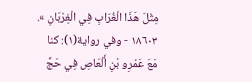مِثْلَ هَذَا الْغُرَابِ فِي الْغِرْبَانِ ».
١٨٦٠٣ - وفي رواية(١): كنا مَعَ عَمْرِو بْنِ أَلْعَاصِ فِي حَجِّ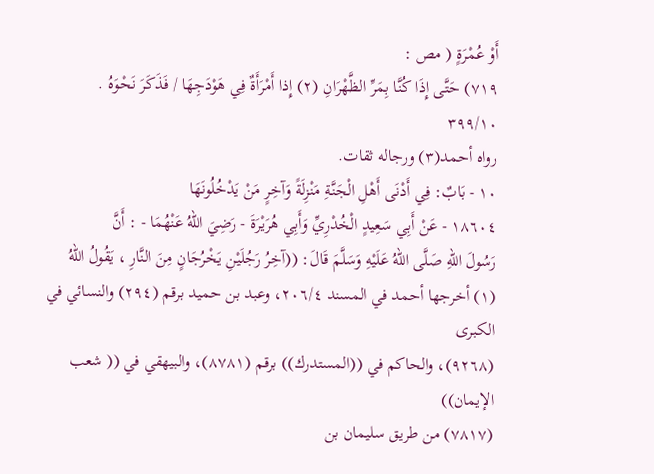أَوْ عُمْرَةٍ ( مص :
٧١٩) حَتَّى إِذَا كُنَّا بِمَرِّ الظَّهْرَانِ (٢) إِذا أَمْرَأَةٌ فِي هَوْدَجِهَا / فَذَكَرَ نَحْوَهُ .
٣٩٩/١٠
رواه أحمد(٣) ورجاله ثقات.
١٠ - بَابٌ: فِي أَدْنَى أَهْلِ الْجَنَّةِ مَنْزِلَةً وَآخِرٍ مَنْ يَدْخُلُونَهَا
١٨٦٠٤ - عَنْ أَبِي سَعِيدٍ الْخُدْرِيِّ وَأَبِي هُرَيْرَةَ - رَضِيَ اللهُ عَنْهُمَا - : أَنَّ
رَسُولَ اللهِ صَلَّى اللهُ عَلَيْهِ وَسَلَّمَ قَالَ: ((آخِرُ رَجُلَيْنِ يَخْرُجَانٍ مِنَ النَّارِ ، يَقُولُ اللهُ
(١) أخرجها أحمد في المسند ٢٠٦/٤، وعبد بن حميد برقم (٢٩٤) والنسائي في الكبرى
(٩٢٦٨)، والحاكم في ((المستدرك)) برقم (٨٧٨١)، والبيهقي في (( شعب الإيمان))
(٧٨١٧) من طريق سليمان بن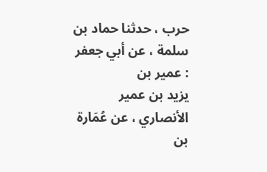حرب ، حدثنا حماد بن سلمة ، عن أبي جعفر : عمير بن
يزيد بن عمير الأنصاري ، عن عُمَارة بن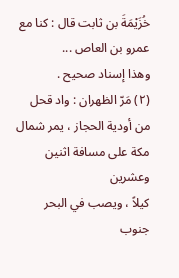خُزَيْمَةَ بن ثابت قال : كنا مع عمرو بن العاص ...
وهذا إسناد صحيح .
(٢) مَرّ الظهران : واد قحل من أودية الحجاز ، يمر شمال مكة على مسافة اثنين وعشرين
كيلاً ، ويصب في البحر جنوب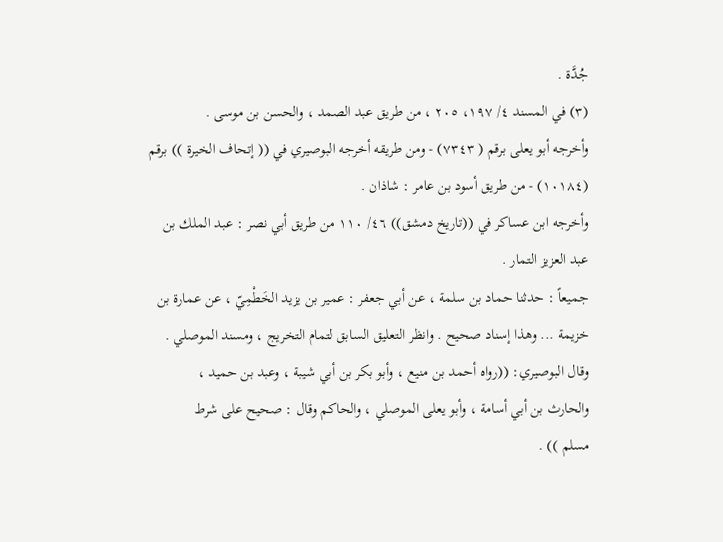جُدَّة .
(٣) في المسند ٤/ ١٩٧، ٢٠٥ ، من طريق عبد الصمد ، والحسن بن موسى .
وأخرجه أبو يعلى برقم ( ٧٣٤٣) - ومن طريقه أخرجه البوصيري في (( إتحاف الخيرة )) برقم
(١٠١٨٤) - من طريق أسود بن عامر : شاذان .
وأخرجه ابن عساكر في ((تاريخ دمشق)) ٤٦/ ١١٠ من طريق أبي نصر : عبد الملك بن
عبد العزيز التمار .
جميعاً : حدثنا حماد بن سلمة ، عن أبي جعفر : عمير بن يزيد الخَطْمِيّ ، عن عمارة بن
خزيمة ... وهذا إسناد صحيح . وانظر التعليق السابق لتمام التخريج ، ومسند الموصلي .
وقال البوصيري: ((رواه أحمد بن منيع ، وأبو بكر بن أبي شيبة ، وعبد بن حميد ،
والحارث بن أبي أسامة ، وأبو يعلى الموصلي ، والحاكم وقال : صحيح على شرط
مسلم )) .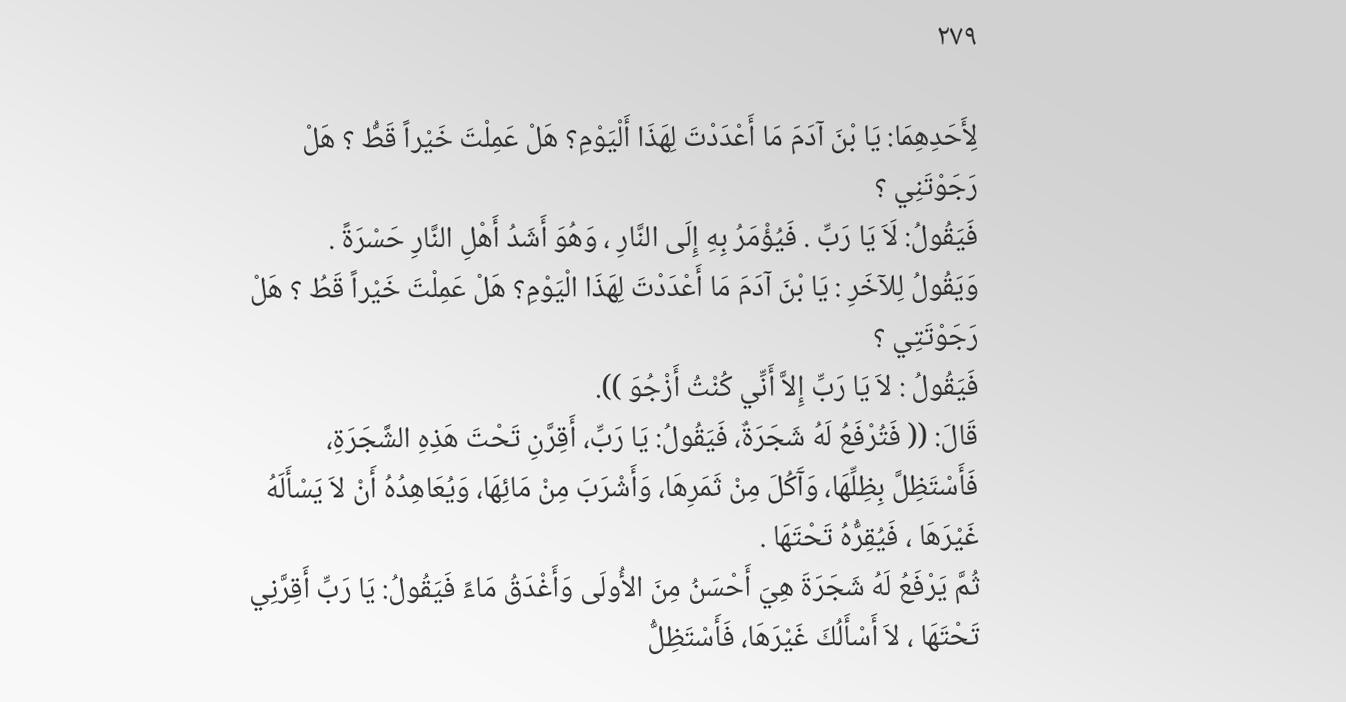٢٧٩

لِأَحَدِهِمَا: يَا بْنَ آدَمَ مَا أَعْدَدْتَ لِهَذَا أَلْيَوْمِ؟ هَلْ عَمِلْتَ خَيْراً قَطُّ ؟ هَلْ رَجَوْتَنِي ؟
فَيَقُولُ: لَاَ يَا رَبِّ . فَيُؤْمَرُ بِهِ إِلَى النَّارِ ، وَهُوَ أَشَدُ أَهْلِ النَّارِ حَسْرَةً .
وَيَقُولُ لِلآخَرِ : يَا بْنَ آدَمَ مَا أَعْدَدْتَ لِهَذَا الْيَوْمِ؟ هَلْ عَمِلْتَ خَيْراً قَطُ ؟ هَلْ
رَجَوْتَتِي ؟
فَيَقُولُ : لاَ يَا رَبِّ إِلاَّ أَنِّي كُنْتُ أَزْجُوَ )).
قَالَ: (( فَتُرْفَعُ لَهُ شَجَرَةٌ، فَيَقُولُ: يَا رَبِّ، أَقِرَّنِ تَحْتَ هَذِهِ الشَّجَرَةِ،
فَأَسْتَظِلَّ بِظِلِّهَا، وَآَكُلَ مِنْ ثَمَرِهَا، وَأَشْرَبَ مِنْ مَائِهَا، وَيُعَاهِدُهُ أَنْ لاَ يَسْأَلَهُ
غَيْرَهَا ، فَيُقِرُّهُ تَحْتَهَا .
ثُمَّ يَرْفَعُ لَهُ شَجَرَةَ هِيَ أَحْسَنُ مِنَ الأُولَى وَأَغْدَقُ مَاءً فَيَقُولُ: يَا رَبِّ أَقِرَّنِي
تَحْتَهَا ، لاَ أَسْأَلُكَ غَيْرَهَا، فَأَسْتَظِلُّ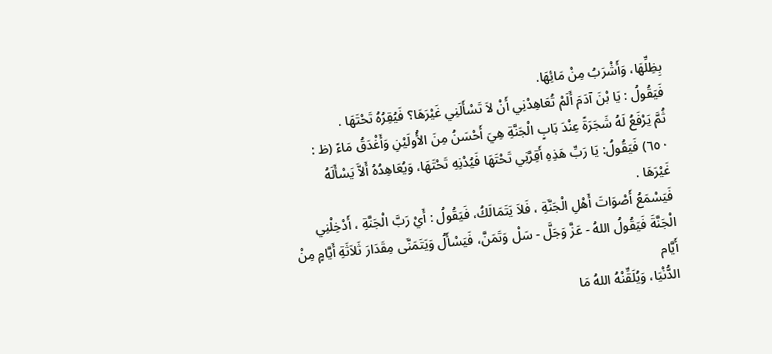بِظِلِّهَا، وَأَشْرَبُ مِنْ مَائِهَا.
فَيَقُولُ : يَا بْنَ آدَمَ أَلَمْ تُعَاهِدْنِي أَنْ لاَ تَسْأَلَنِي غَيْرَهَا؟ فَيُقِرُهُ تَحْتَهَا .
ثُمَّ يَرْفَعُ لَهُ شَجَرَةً عِنْدَ بَابٍ الْجَنَّةِ هِيَ أَحْسَنُ مِنَ الأُولَيْنِ وَأَغْدَقُ مَاءً (ظ :
٦٥٠) فَيَقُولُ: يَا رَبِّ هَذِهِ أَقِرَّنِي تَحْتَهَا فَيُدْنِهِ تَحْتَهَا، وَيُعَاهِدُهُ أَلاَّ يَسْأَلَهُ
غَيْرَهَا .
فَيَسْمَعُ أَصْوَاتَ أَهْلِ الْجَنَّةِ ، فَلاَ يَتَمَالَكُ، فَيَقُولُ : أَيْ رَبَّ الْجَنَّةِ ، أَدْخِلْنِي
الْجَنَّةَ فَيَقُولُ اللهُ - عَزَّ وَجَلَّ - سَلْ وَتَمَنَّ، فَيَسْأَلُ وَيَتَمَنَّى مِقَدَارَ ثَلاَثَةِ أَيَّامٍ مِنْ أَيَّام
الدُّنْيَا، وَيُلَقِّنْهُ اللهُ مَا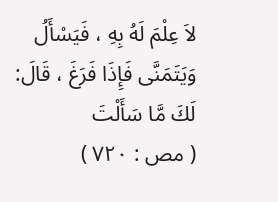لاَ عِلْمَ لَهُ بِهِ ، فَيَسْأَلُ وَيَتَمَنَّى فَإِذَا فَرَغَ ، قَالَ: لَكَ مَّا سَأَلْتَ
( مص : ٧٢٠ )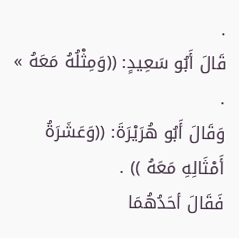.
قَالَ أَبُو سَعِيدٍ: ((وَمِثْلُهُ مَعَهُ » .
وَقَالَ أَبُو هُرَيْرَةَ: ((وَعَشَرَةُ أَمْثَالِهِ مَعَهُ )) .
فَقَالَ أحَدُهُمَا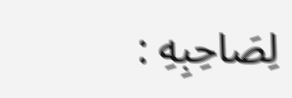لِصَاحِبِهِ :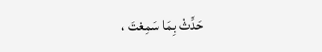حَدِّثْ بِمَا سَمِعْتَ ،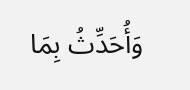وَأُحَدِّثُ بِمَا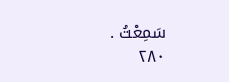سَمِعْتُ .
٢٨٠